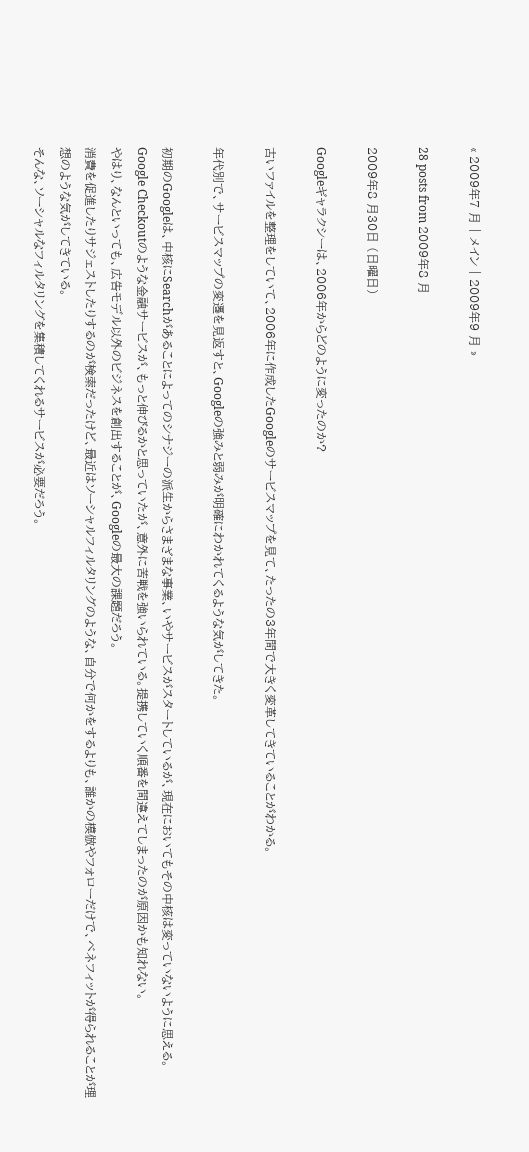« 2009年7 月 | メイン | 2009年9 月 »

28 posts from 2009年8 月

2009年8 月30日 (日曜日)

Googleギャラクシーは、2006年からどのように変ったのか?

古いファイルを整理をしていて、2006年に作成したGoogleのサービスマップを見て、たったの3年間で大きく変革してきていることがわかる。

年代別で、サービスマップの変遷を見返すと、Googleの強みと弱みが明確にわかれてくるような気がしてきた。

初期のGoogleは、中核にSearchがあることによってのシナジーの派生からさまざまな事業、いやサービスがスタートしているが、現在においてもその中核は変っていないように思える。
Google Checkoutのような金融サービスが、もっと伸びるかと思っていたが、意外に苦戦を強いられている。提携していく順番を間違えてしまったのが原因かも知れない。
やはり、なんといっても、広告モデル以外のビジネスを創出することが、Googleの最大の課題だろう。
消費を促進したりサジェストしたりするのが検索だったけど、最近はソーシャルフィルタリングのような、自分で何かをするよりも、誰かの模倣やフォローだけで、ベネフィットが得られることが理想のような気がしてきている。
そんな、ソーシャルなフィルタリングを集積してくれるサービスが必要だろう。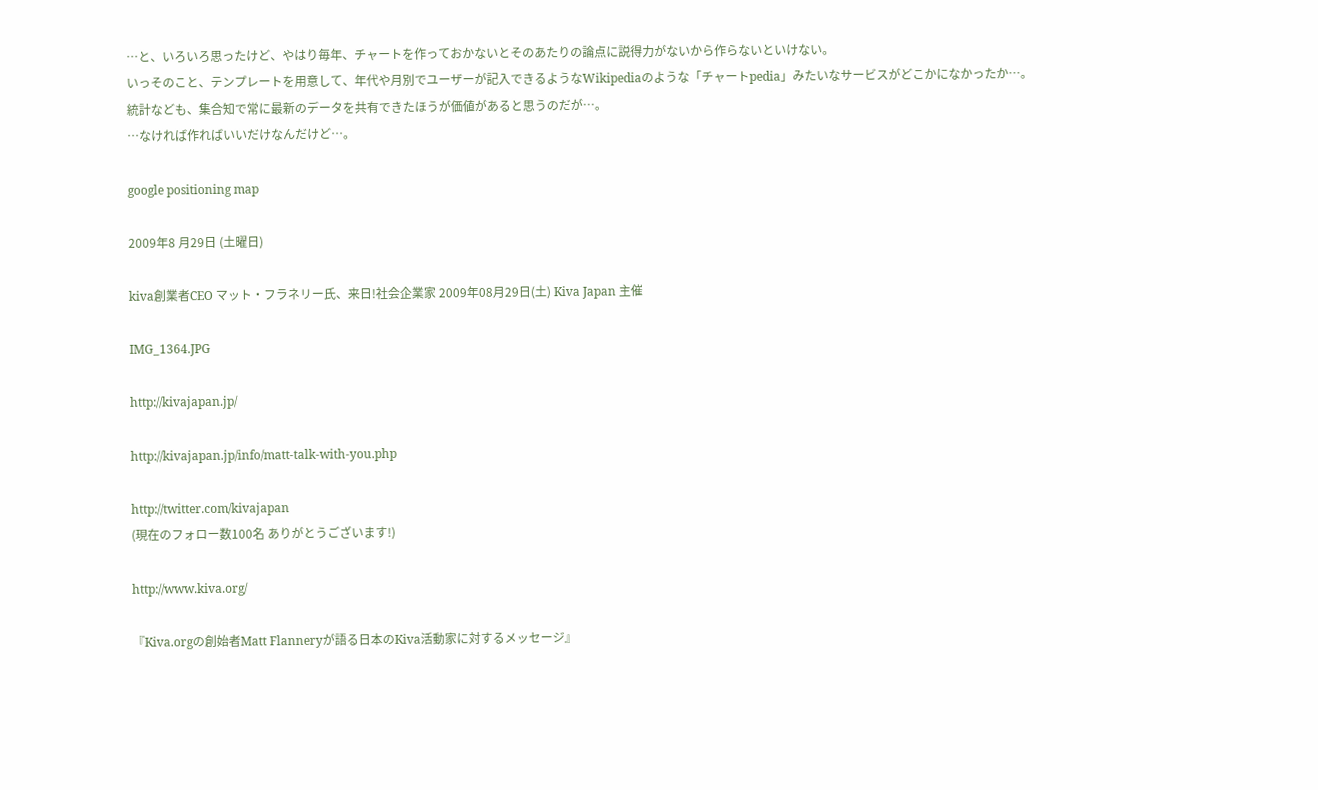…と、いろいろ思ったけど、やはり毎年、チャートを作っておかないとそのあたりの論点に説得力がないから作らないといけない。
いっそのこと、テンプレートを用意して、年代や月別でユーザーが記入できるようなWikipediaのような「チャートpedia」みたいなサービスがどこかになかったか…。
統計なども、集合知で常に最新のデータを共有できたほうが価値があると思うのだが…。
…なければ作ればいいだけなんだけど…。

google positioning map

2009年8 月29日 (土曜日)

kiva創業者CEO マット・フラネリー氏、来日!社会企業家 2009年08月29日(土) Kiva Japan 主催

IMG_1364.JPG

http://kivajapan.jp/

http://kivajapan.jp/info/matt-talk-with-you.php

http://twitter.com/kivajapan
(現在のフォロー数100名 ありがとうございます!)

http://www.kiva.org/

『Kiva.orgの創始者Matt Flanneryが語る日本のKiva活動家に対するメッセージ』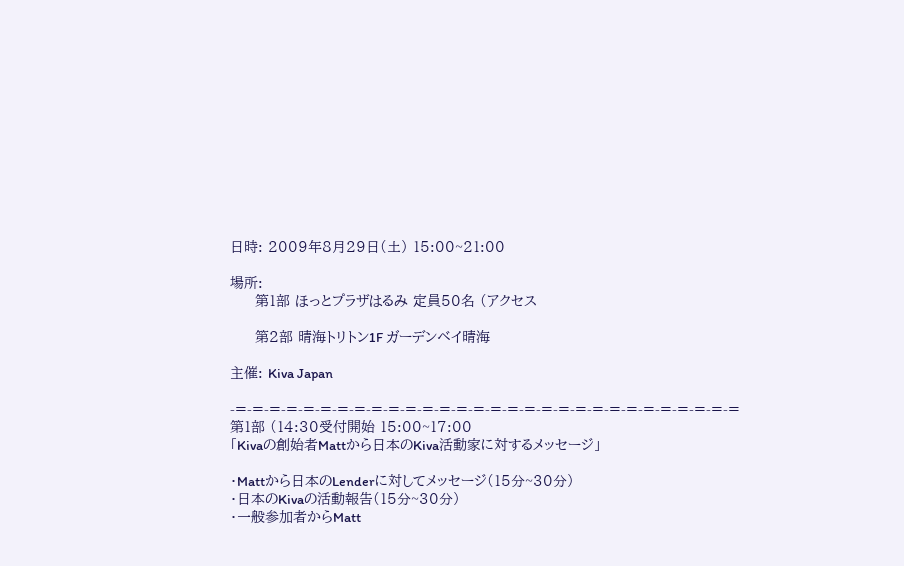日時: 2009年8月29日(土) 15:00~21:00

場所:
     第1部 ほっとプラザはるみ 定員50名 (アクセス

     第2部 晴海トリトン1F ガーデンベイ晴海

主催: Kiva Japan

-=-=-=-=-=-=-=-=-=-=-=-=-=-=-=-=-=-=-=-=-=-=-=-=-=-=-=-=-=-=
第1部 (14:30受付開始 15:00~17:00
「Kivaの創始者Mattから日本のKiva活動家に対するメッセージ」

・Mattから日本のLenderに対してメッセージ(15分~30分)
・日本のKivaの活動報告(15分~30分)
・一般参加者からMatt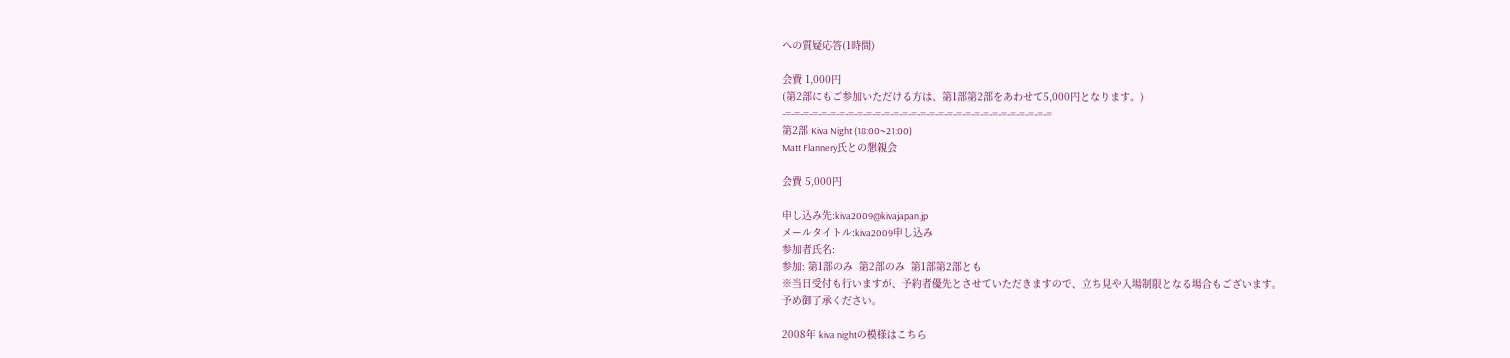への質疑応答(1時間)

会費 1,000円
(第2部にもご参加いただける方は、第1部第2部をあわせて5,000円となります。)
-=-=-=-=-=-=-=-=-=-=-=-=-=-=-=-=-=-=-=-=-=-=-=-=-=-=-=-=-=-=
第2部 Kiva Night (18:00~21:00)
Matt Flannery氏との懇親会

会費 5,000円

申し込み先:kiva2009@kivajapan.jp
メールタイトル:kiva2009申し込み
参加者氏名:
参加: 第1部のみ  第2部のみ  第1部第2部とも
※当日受付も行いますが、予約者優先とさせていただきますので、立ち見や入場制限となる場合もございます。
予め御了承ください。

2008年 kiva nightの模様はこちら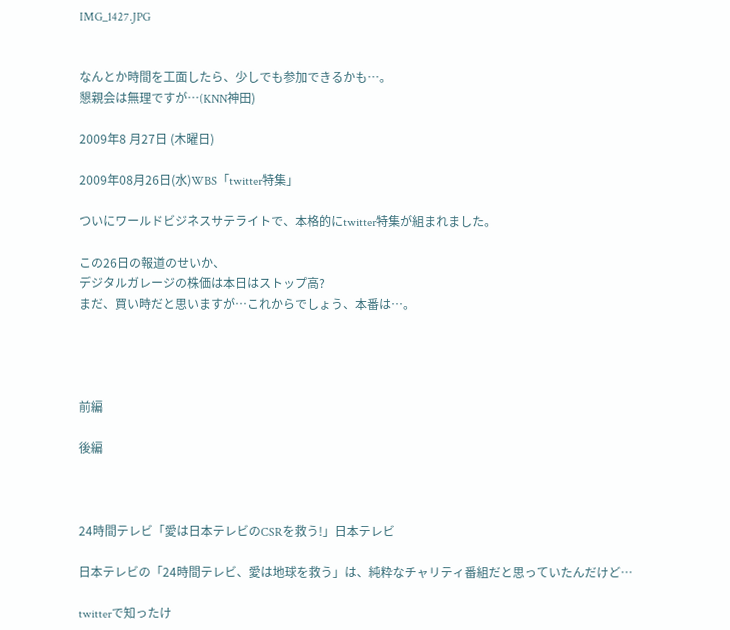IMG_1427.JPG


なんとか時間を工面したら、少しでも参加できるかも…。
懇親会は無理ですが…(KNN神田)

2009年8 月27日 (木曜日)

2009年08月26日(水)WBS「twitter特集」

ついにワールドビジネスサテライトで、本格的にtwitter特集が組まれました。

この26日の報道のせいか、
デジタルガレージの株価は本日はストップ高?
まだ、買い時だと思いますが…これからでしょう、本番は…。




前編

後編



24時間テレビ「愛は日本テレビのCSRを救う!」日本テレビ

日本テレビの「24時間テレビ、愛は地球を救う」は、純粋なチャリティ番組だと思っていたんだけど…

twitterで知ったけ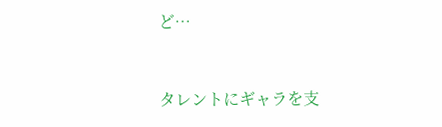ど…


タレントにギャラを支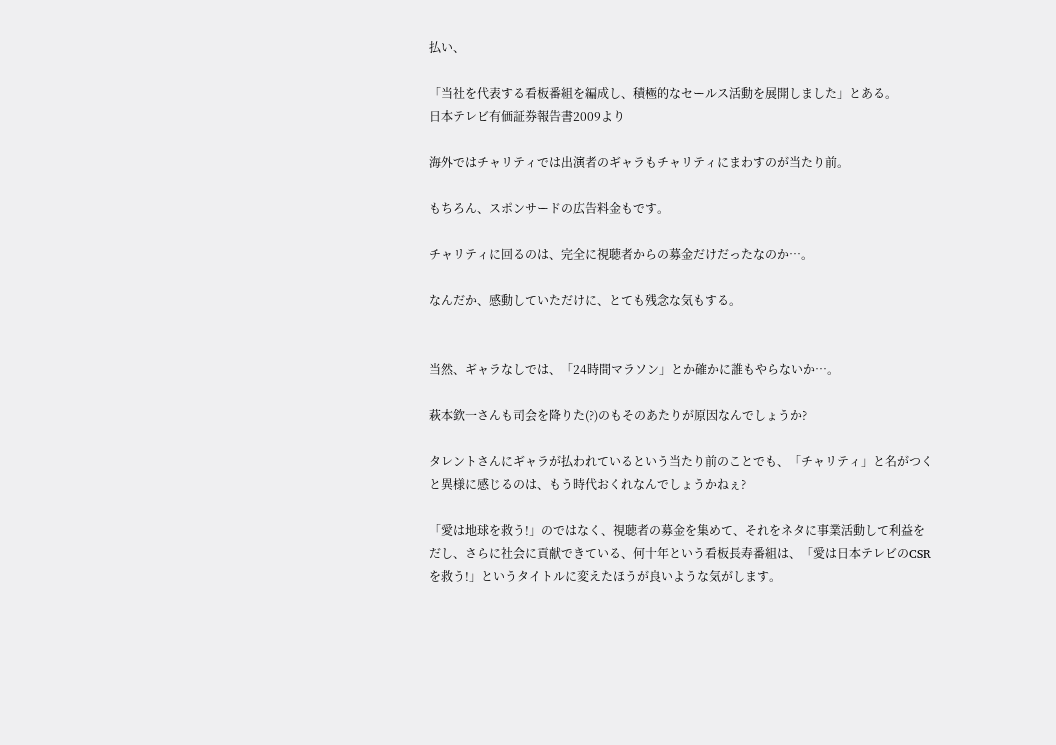払い、

「当社を代表する看板番組を編成し、積極的なセールス活動を展開しました」とある。
日本テレビ有価証券報告書2009より

海外ではチャリティでは出演者のギャラもチャリティにまわすのが当たり前。

もちろん、スポンサードの広告料金もです。

チャリティに回るのは、完全に視聴者からの募金だけだったなのか…。

なんだか、感動していただけに、とても残念な気もする。


当然、ギャラなしでは、「24時間マラソン」とか確かに誰もやらないか…。

萩本欽一さんも司会を降りた(?)のもそのあたりが原因なんでしょうか?

タレントさんにギャラが払われているという当たり前のことでも、「チャリティ」と名がつくと異様に感じるのは、もう時代おくれなんでしょうかねぇ?

「愛は地球を救う!」のではなく、視聴者の募金を集めて、それをネタに事業活動して利益をだし、さらに社会に貢献できている、何十年という看板長寿番組は、「愛は日本テレビのCSRを救う!」というタイトルに変えたほうが良いような気がします。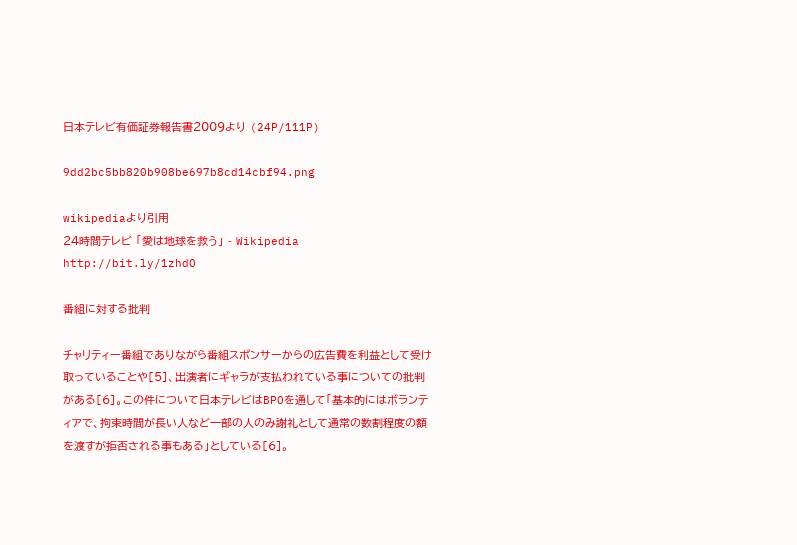日本テレビ有価証券報告書2009より (24P/111P)

9dd2bc5bb820b908be697b8cd14cbf94.png

wikipediaより引用
24時間テレビ 「愛は地球を救う」 - Wikipedia http://bit.ly/1zhdO

番組に対する批判

チャリティー番組でありながら番組スポンサーからの広告費を利益として受け取っていることや[5]、出演者にギャラが支払われている事についての批判がある[6]。この件について日本テレビはBPOを通して「基本的にはボランティアで、拘束時間が長い人など一部の人のみ謝礼として通常の数割程度の額を渡すが拒否される事もある」としている[6]。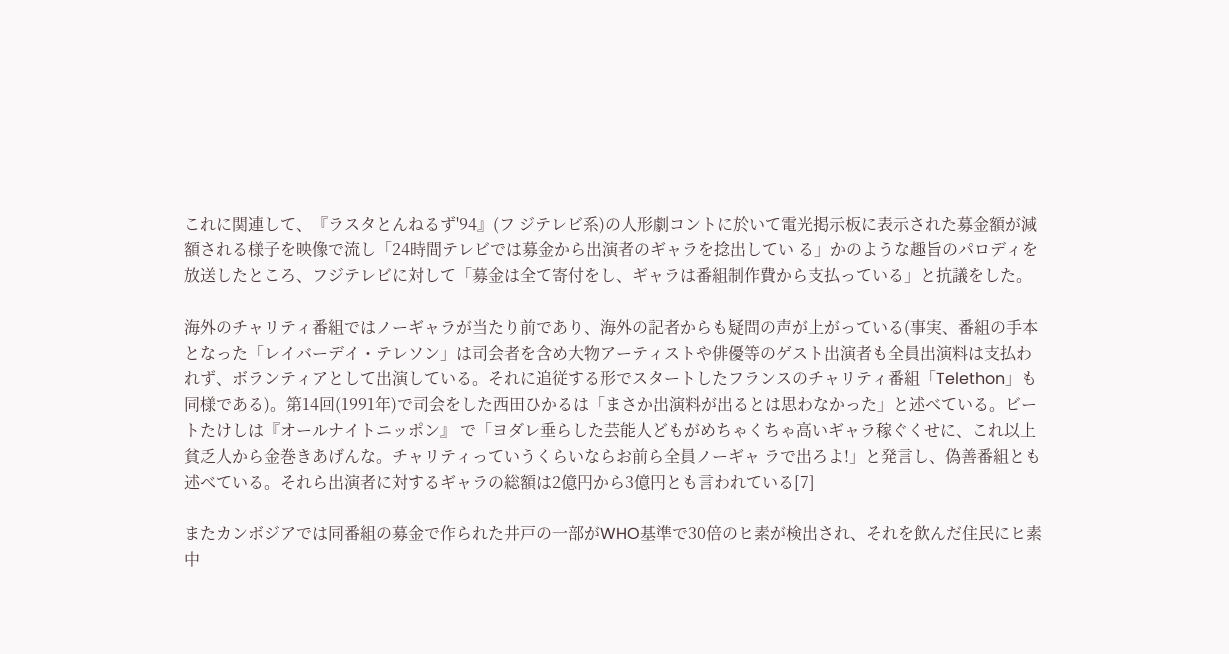これに関連して、『ラスタとんねるず'94』(フ ジテレビ系)の人形劇コントに於いて電光掲示板に表示された募金額が減額される様子を映像で流し「24時間テレビでは募金から出演者のギャラを捻出してい る」かのような趣旨のパロディを放送したところ、フジテレビに対して「募金は全て寄付をし、ギャラは番組制作費から支払っている」と抗議をした。

海外のチャリティ番組ではノーギャラが当たり前であり、海外の記者からも疑問の声が上がっている(事実、番組の手本となった「レイバーデイ・テレソン」は司会者を含め大物アーティストや俳優等のゲスト出演者も全員出演料は支払われず、ボランティアとして出演している。それに追従する形でスタートしたフランスのチャリティ番組「Telethon」も同様である)。第14回(1991年)で司会をした西田ひかるは「まさか出演料が出るとは思わなかった」と述べている。ビートたけしは『オールナイトニッポン』 で「ヨダレ垂らした芸能人どもがめちゃくちゃ高いギャラ稼ぐくせに、これ以上貧乏人から金巻きあげんな。チャリティっていうくらいならお前ら全員ノーギャ ラで出ろよ!」と発言し、偽善番組とも述べている。それら出演者に対するギャラの総額は2億円から3億円とも言われている[7]

またカンボジアでは同番組の募金で作られた井戸の一部がWHO基準で30倍のヒ素が検出され、それを飲んだ住民にヒ素中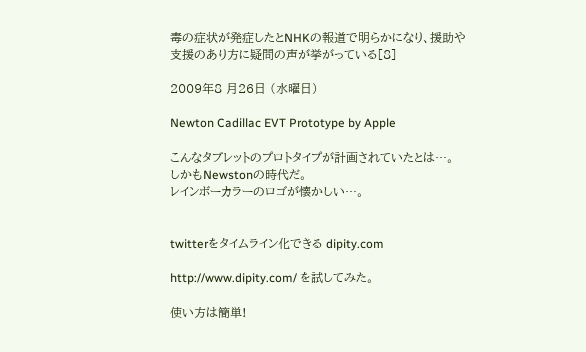毒の症状が発症したとNHKの報道で明らかになり、援助や支援のあり方に疑問の声が挙がっている[8]

2009年8 月26日 (水曜日)

Newton Cadillac EVT Prototype by Apple

こんなタブレットのプロトタイプが計画されていたとは…。
しかもNewstonの時代だ。
レインボーカラーのロゴが懐かしい…。


twitterをタイムライン化できる dipity.com

http://www.dipity.com/ を試してみた。

使い方は簡単!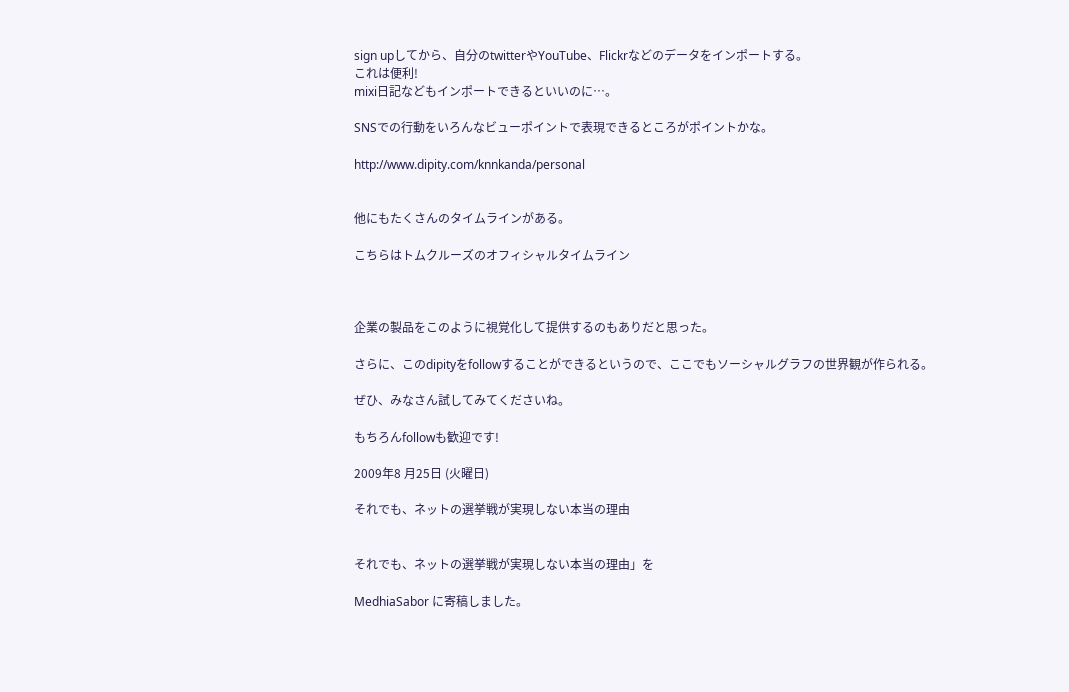sign upしてから、自分のtwitterやYouTube、Flickrなどのデータをインポートする。
これは便利!
mixi日記などもインポートできるといいのに…。

SNSでの行動をいろんなビューポイントで表現できるところがポイントかな。

http://www.dipity.com/knnkanda/personal


他にもたくさんのタイムラインがある。

こちらはトムクルーズのオフィシャルタイムライン



企業の製品をこのように視覚化して提供するのもありだと思った。

さらに、このdipityをfollowすることができるというので、ここでもソーシャルグラフの世界観が作られる。

ぜひ、みなさん試してみてくださいね。

もちろんfollowも歓迎です!

2009年8 月25日 (火曜日)

それでも、ネットの選挙戦が実現しない本当の理由


それでも、ネットの選挙戦が実現しない本当の理由」を

MedhiaSabor に寄稿しました。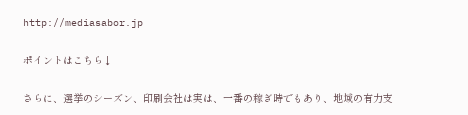http://mediasabor.jp

ポイントはこちら↓

さらに、選挙のシーズン、印刷会社は実は、一番の稼ぎ時でもあり、地域の有力支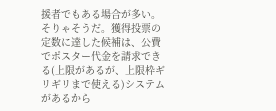援者でもある場合が多い。そりゃそうだ。獲得投票の定数に達した候補は、公費でポスター代金を請求できる(上限があるが、上限枠ギリギリまで使える)システムがあるから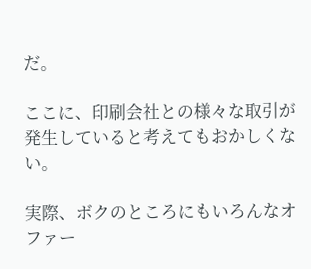だ。

ここに、印刷会社との様々な取引が発生していると考えてもおかしくない。

実際、ボクのところにもいろんなオファー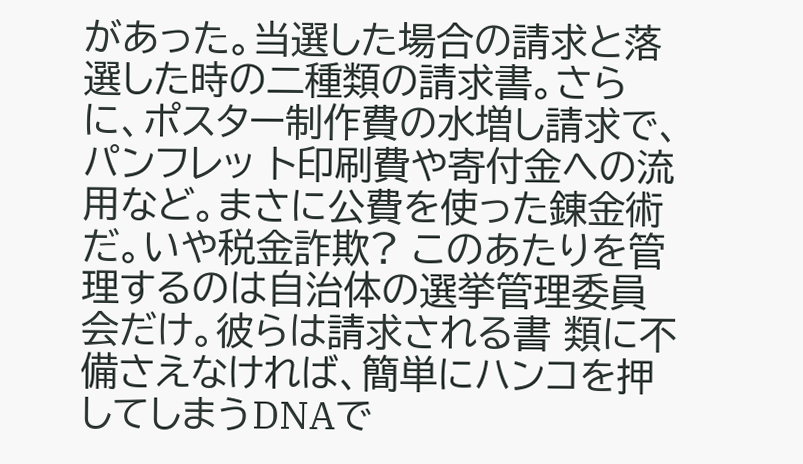があった。当選した場合の請求と落選した時の二種類の請求書。さらに、ポスター制作費の水増し請求で、パンフレッ ト印刷費や寄付金への流用など。まさに公費を使った錬金術だ。いや税金詐欺? このあたりを管理するのは自治体の選挙管理委員会だけ。彼らは請求される書 類に不備さえなければ、簡単にハンコを押してしまうDNAで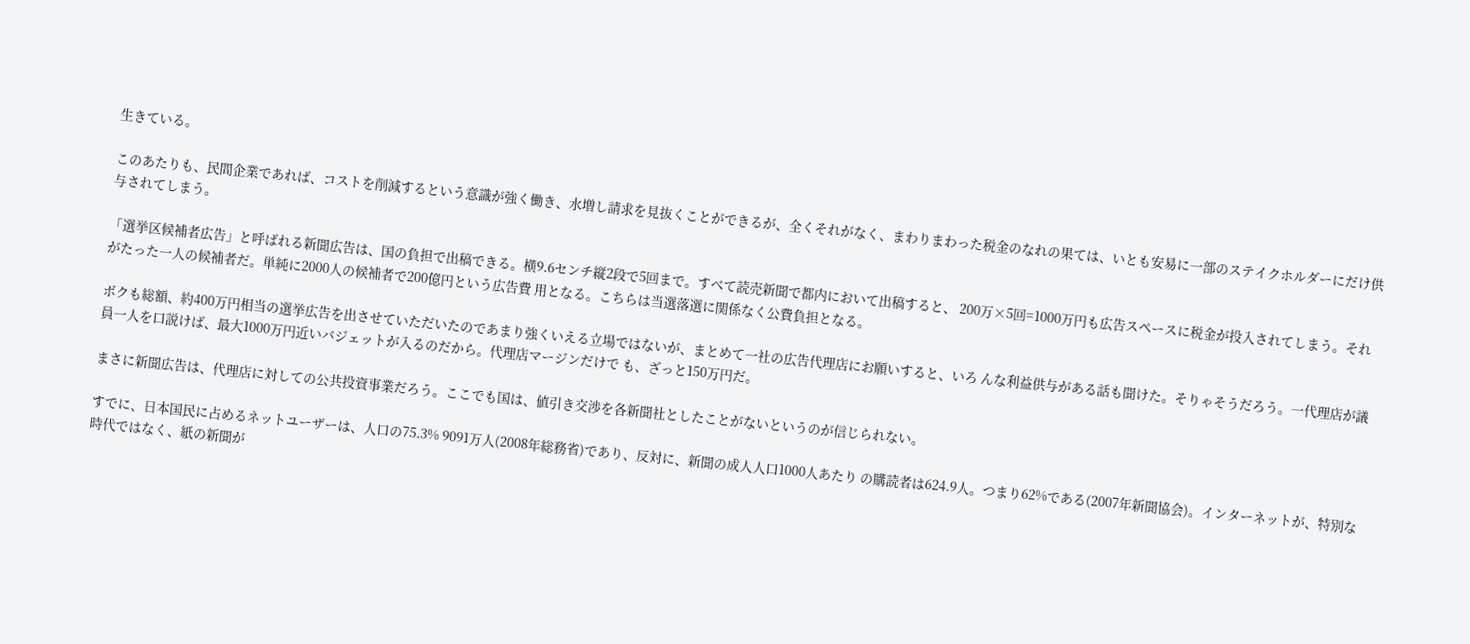生きている。

このあたりも、民間企業であれば、コストを削減するという意識が強く働き、水増し請求を見抜くことができるが、全くそれがなく、まわりまわった税金のなれの果ては、いとも安易に一部のステイクホルダーにだけ供与されてしまう。

「選挙区候補者広告」と呼ばれる新聞広告は、国の負担で出稿できる。横9.6センチ縦2段で5回まで。すべて読売新聞で都内において出稿すると、 200万×5回=1000万円も広告スペースに税金が投入されてしまう。それがたった一人の候補者だ。単純に2000人の候補者で200億円という広告費 用となる。こちらは当選落選に関係なく公費負担となる。

ボクも総額、約400万円相当の選挙広告を出させていただいたのであまり強くいえる立場ではないが、まとめて一社の広告代理店にお願いすると、いろ んな利益供与がある話も聞けた。そりゃそうだろう。一代理店が議員一人を口説けば、最大1000万円近いバジェットが入るのだから。代理店マージンだけで も、ざっと150万円だ。

まさに新聞広告は、代理店に対しての公共投資事業だろう。ここでも国は、値引き交渉を各新聞社としたことがないというのが信じられない。

すでに、日本国民に占めるネットユーザーは、人口の75.3% 9091万人(2008年総務省)であり、反対に、新聞の成人人口1000人あたり の購読者は624.9人。つまり62%である(2007年新聞協会)。インターネットが、特別な時代ではなく、紙の新聞が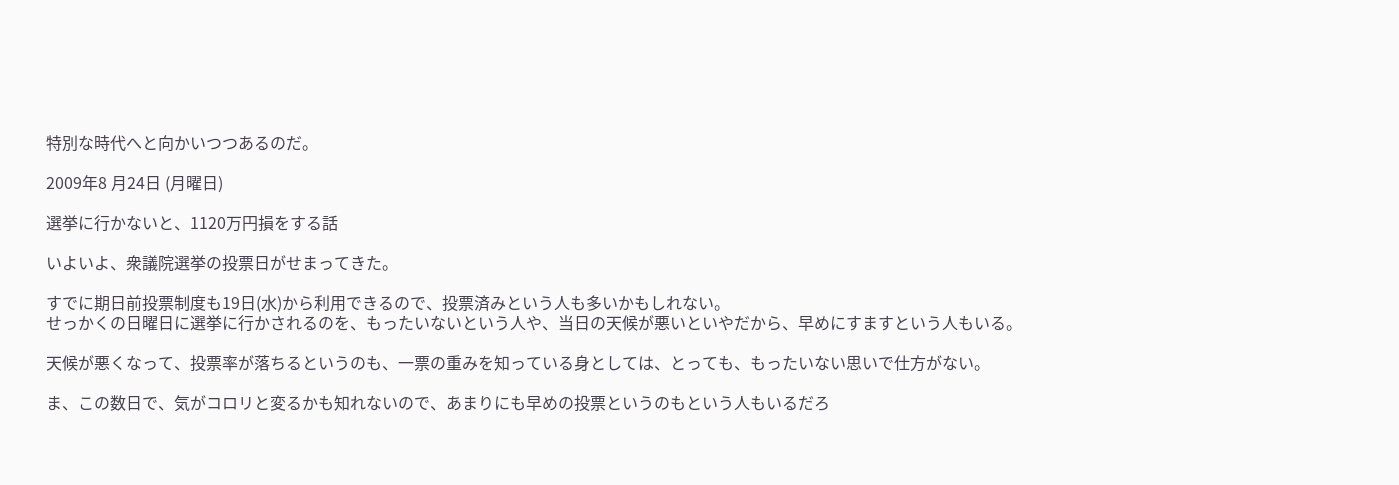特別な時代へと向かいつつあるのだ。

2009年8 月24日 (月曜日)

選挙に行かないと、1120万円損をする話

いよいよ、衆議院選挙の投票日がせまってきた。

すでに期日前投票制度も19日(水)から利用できるので、投票済みという人も多いかもしれない。
せっかくの日曜日に選挙に行かされるのを、もったいないという人や、当日の天候が悪いといやだから、早めにすますという人もいる。

天候が悪くなって、投票率が落ちるというのも、一票の重みを知っている身としては、とっても、もったいない思いで仕方がない。

ま、この数日で、気がコロリと変るかも知れないので、あまりにも早めの投票というのもという人もいるだろ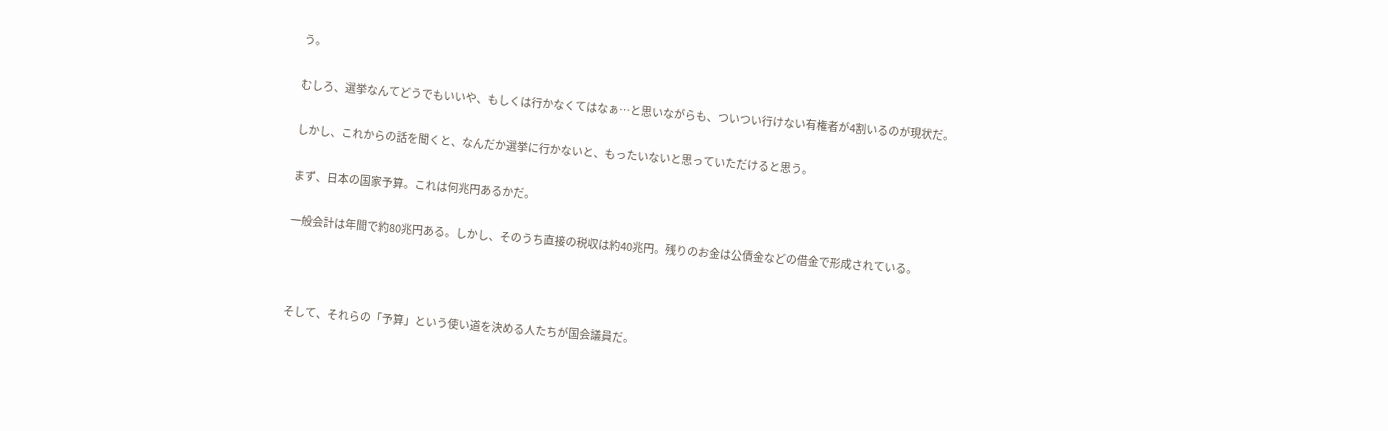う。

むしろ、選挙なんてどうでもいいや、もしくは行かなくてはなぁ…と思いながらも、ついつい行けない有権者が4割いるのが現状だ。

しかし、これからの話を聞くと、なんだか選挙に行かないと、もったいないと思っていただけると思う。

まず、日本の国家予算。これは何兆円あるかだ。

一般会計は年間で約80兆円ある。しかし、そのうち直接の税収は約40兆円。残りのお金は公債金などの借金で形成されている。



そして、それらの「予算」という使い道を決める人たちが国会議員だ。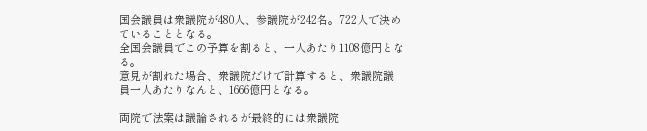国会議員は衆議院が480人、参議院が242名。722人で決めていることとなる。
全国会議員でこの予算を割ると、一人あたり1108億円となる。
意見が割れた場合、衆議院だけで計算すると、衆議院議員一人あたりなんと、1666億円となる。

両院で法案は議論されるが最終的には衆議院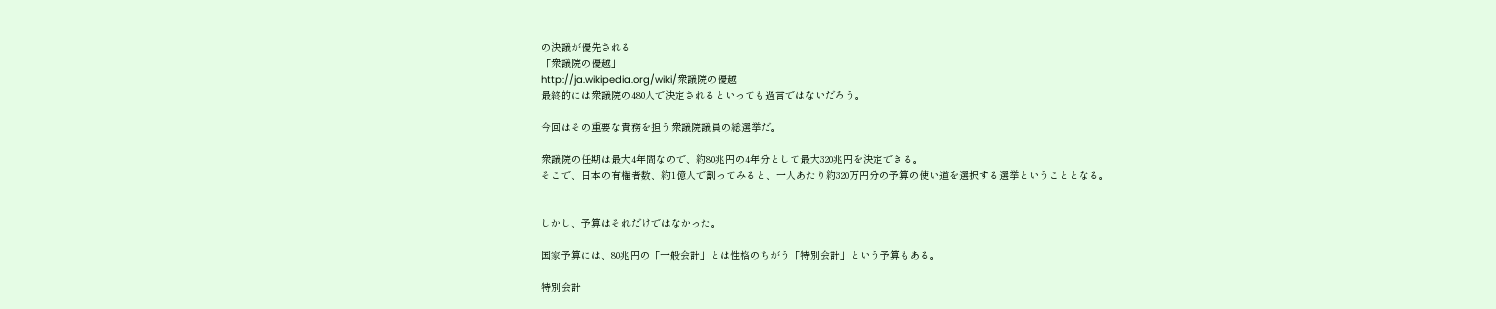の決議が優先される
「衆議院の優越」
http://ja.wikipedia.org/wiki/衆議院の優越
最終的には衆議院の480人で決定されるといっても過言ではないだろう。

今回はその重要な責務を担う衆議院議員の総選挙だ。

衆議院の任期は最大4年間なので、約80兆円の4年分として最大320兆円を決定できる。
そこで、日本の有権者数、約1億人で割ってみると、一人あたり約320万円分の予算の使い道を選択する選挙ということとなる。


しかし、予算はそれだけではなかった。

国家予算には、80兆円の「一般会計」とは性格のちがう「特別会計」という予算もある。

特別会計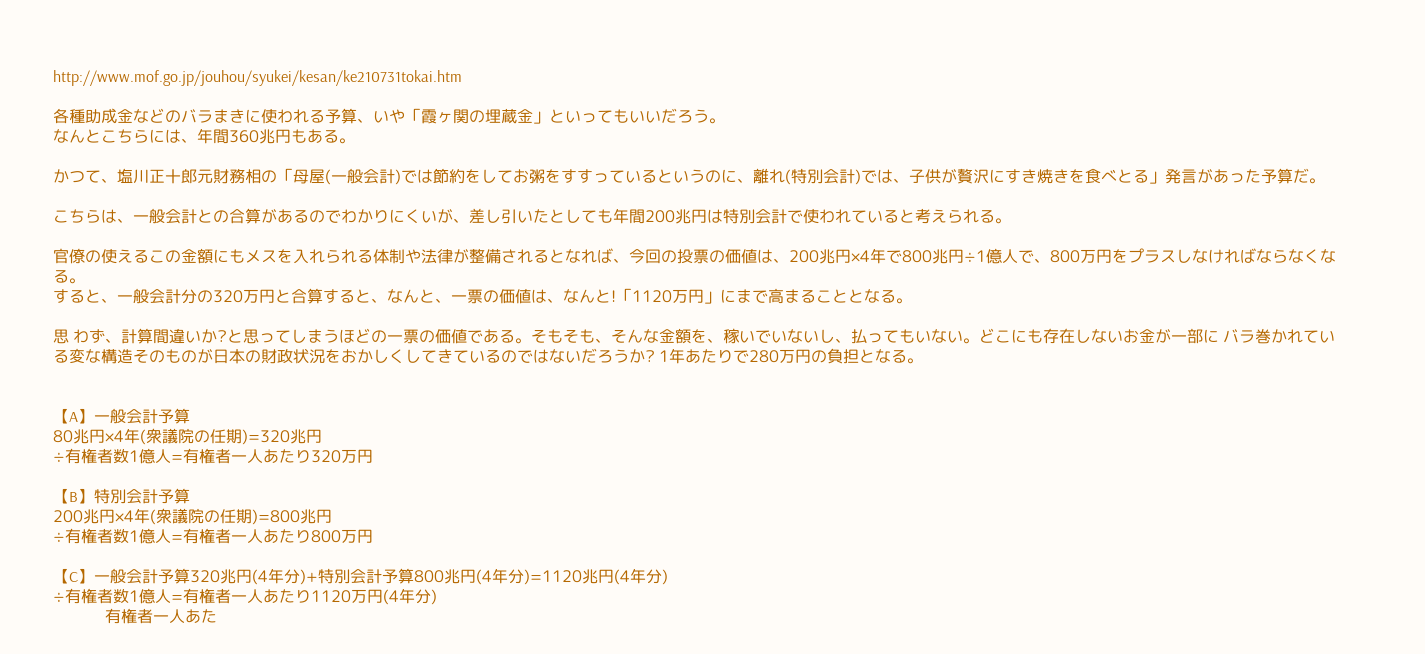http://www.mof.go.jp/jouhou/syukei/kesan/ke210731tokai.htm

各種助成金などのバラまきに使われる予算、いや「霞ヶ関の埋蔵金」といってもいいだろう。
なんとこちらには、年間360兆円もある。

かつて、塩川正十郎元財務相の「母屋(一般会計)では節約をしてお粥をすすっているというのに、離れ(特別会計)では、子供が贅沢にすき焼きを食べとる」発言があった予算だ。

こちらは、一般会計との合算があるのでわかりにくいが、差し引いたとしても年間200兆円は特別会計で使われていると考えられる。

官僚の使えるこの金額にもメスを入れられる体制や法律が整備されるとなれば、今回の投票の価値は、200兆円×4年で800兆円÷1億人で、800万円をプラスしなければならなくなる。
すると、一般会計分の320万円と合算すると、なんと、一票の価値は、なんと!「1120万円」にまで高まることとなる。

思 わず、計算間違いか?と思ってしまうほどの一票の価値である。そもそも、そんな金額を、稼いでいないし、払ってもいない。どこにも存在しないお金が一部に バラ巻かれている変な構造そのものが日本の財政状況をおかしくしてきているのではないだろうか? 1年あたりで280万円の負担となる。


【A】一般会計予算
80兆円×4年(衆議院の任期)=320兆円
÷有権者数1億人=有権者一人あたり320万円

【B】特別会計予算
200兆円×4年(衆議院の任期)=800兆円
÷有権者数1億人=有権者一人あたり800万円

【C】一般会計予算320兆円(4年分)+特別会計予算800兆円(4年分)=1120兆円(4年分)
÷有権者数1億人=有権者一人あたり1120万円(4年分)
             有権者一人あた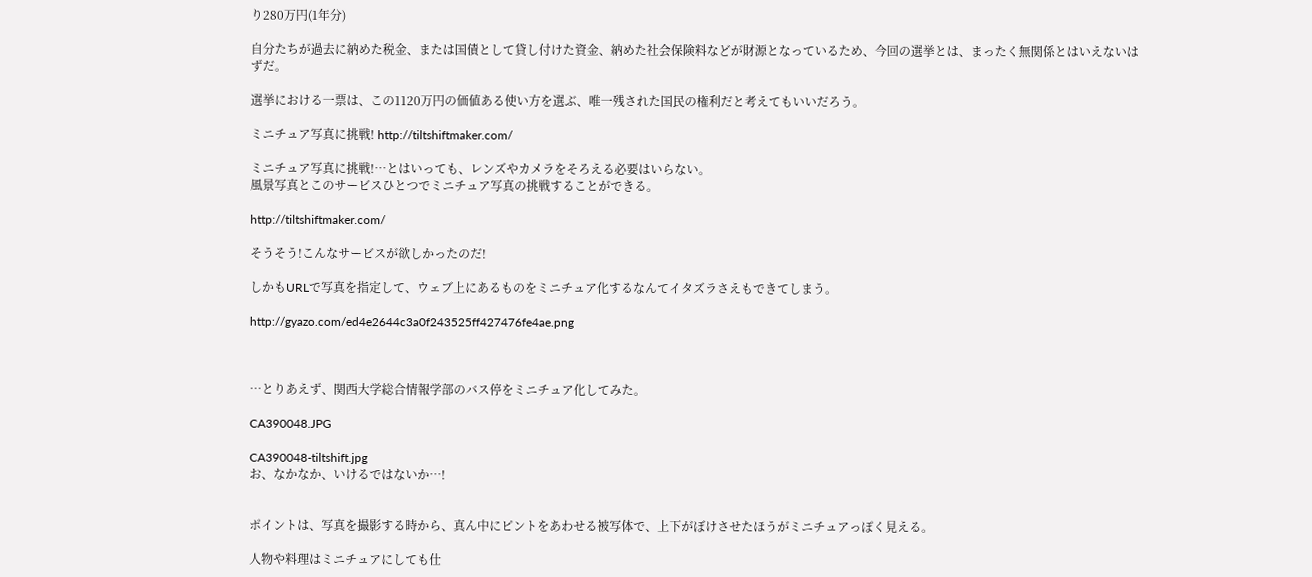り280万円(1年分)

自分たちが過去に納めた税金、または国債として貸し付けた資金、納めた社会保険料などが財源となっているため、今回の選挙とは、まったく無関係とはいえないはずだ。

選挙における一票は、この1120万円の価値ある使い方を選ぶ、唯一残された国民の権利だと考えてもいいだろう。

ミニチュア写真に挑戦! http://tiltshiftmaker.com/

ミニチュア写真に挑戦!…とはいっても、レンズやカメラをそろえる必要はいらない。
風景写真とこのサービスひとつでミニチュア写真の挑戦することができる。

http://tiltshiftmaker.com/

そうそう!こんなサービスが欲しかったのだ!

しかもURLで写真を指定して、ウェブ上にあるものをミニチュア化するなんてイタズラさえもできてしまう。

http://gyazo.com/ed4e2644c3a0f243525ff427476fe4ae.png



…とりあえず、関西大学総合情報学部のバス停をミニチュア化してみた。

CA390048.JPG

CA390048-tiltshift.jpg
お、なかなか、いけるではないか…!


ポイントは、写真を撮影する時から、真ん中にピントをあわせる被写体で、上下がぼけさせたほうがミニチュアっぽく見える。

人物や料理はミニチュアにしても仕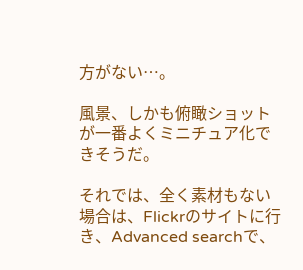方がない…。

風景、しかも俯瞰ショットが一番よくミニチュア化できそうだ。

それでは、全く素材もない場合は、Flickrのサイトに行き、Advanced searchで、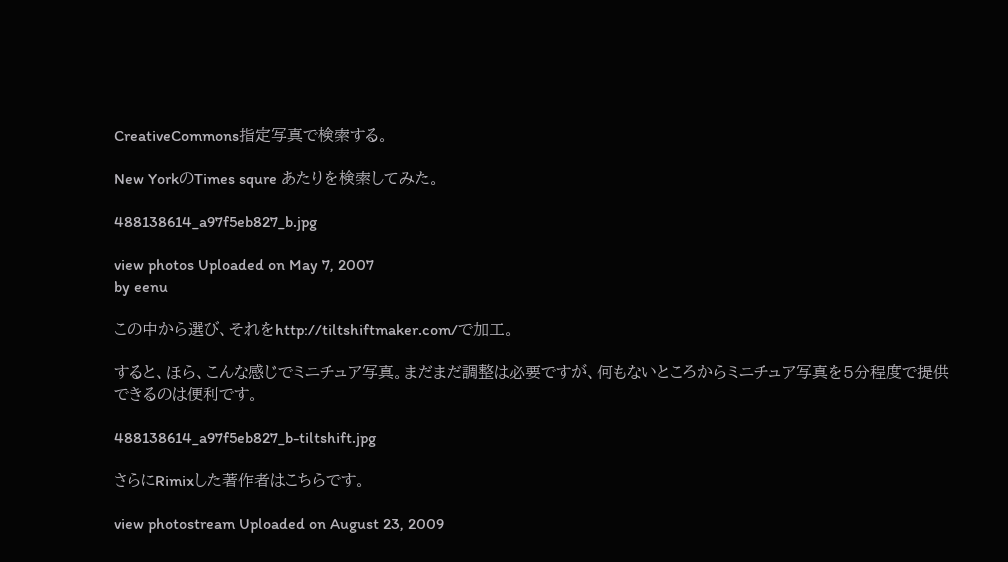CreativeCommons指定写真で検索する。

New YorkのTimes squre あたりを検索してみた。

488138614_a97f5eb827_b.jpg

view photos Uploaded on May 7, 2007
by eenu

この中から選び、それをhttp://tiltshiftmaker.com/で加工。

すると、ほら、こんな感じでミニチュア写真。まだまだ調整は必要ですが、何もないところからミニチュア写真を5分程度で提供できるのは便利です。

488138614_a97f5eb827_b-tiltshift.jpg

さらにRimixした著作者はこちらです。

view photostream Uploaded on August 23, 2009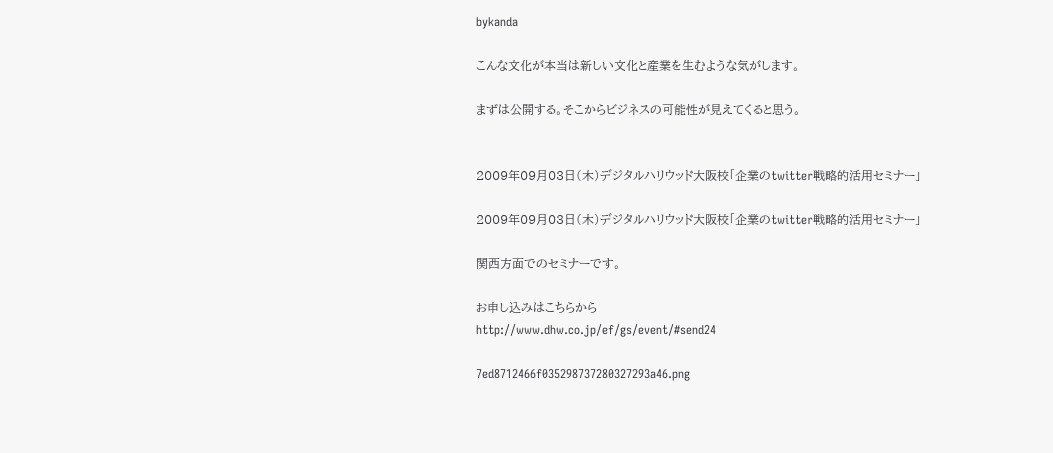bykanda

こんな文化が本当は新しい文化と産業を生むような気がします。

まずは公開する。そこからビジネスの可能性が見えてくると思う。


2009年09月03日(木)デジタルハリウッド大阪校「企業のtwitter戦略的活用セミナー」

2009年09月03日(木)デジタルハリウッド大阪校「企業のtwitter戦略的活用セミナー」

関西方面でのセミナーです。

お申し込みはこちらから
http://www.dhw.co.jp/ef/gs/event/#send24

7ed8712466f035298737280327293a46.png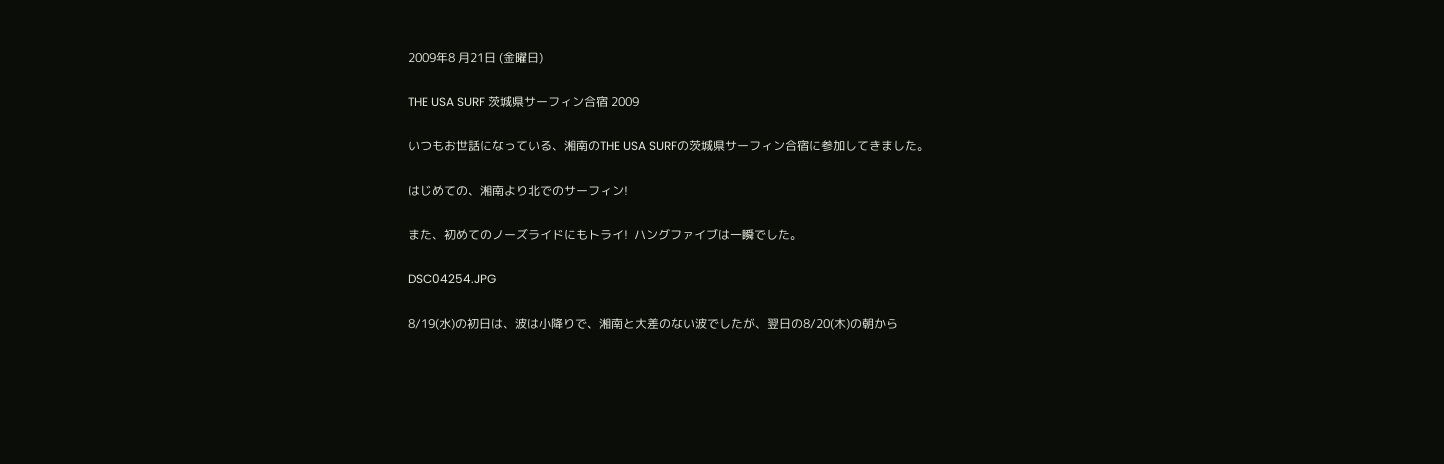2009年8 月21日 (金曜日)

THE USA SURF 茨城県サーフィン合宿 2009

いつもお世話になっている、湘南のTHE USA SURFの茨城県サーフィン合宿に参加してきました。

はじめての、湘南より北でのサーフィン!

また、初めてのノーズライドにもトライ!  ハングファイブは一瞬でした。

DSC04254.JPG

8/19(水)の初日は、波は小降りで、湘南と大差のない波でしたが、翌日の8/20(木)の朝から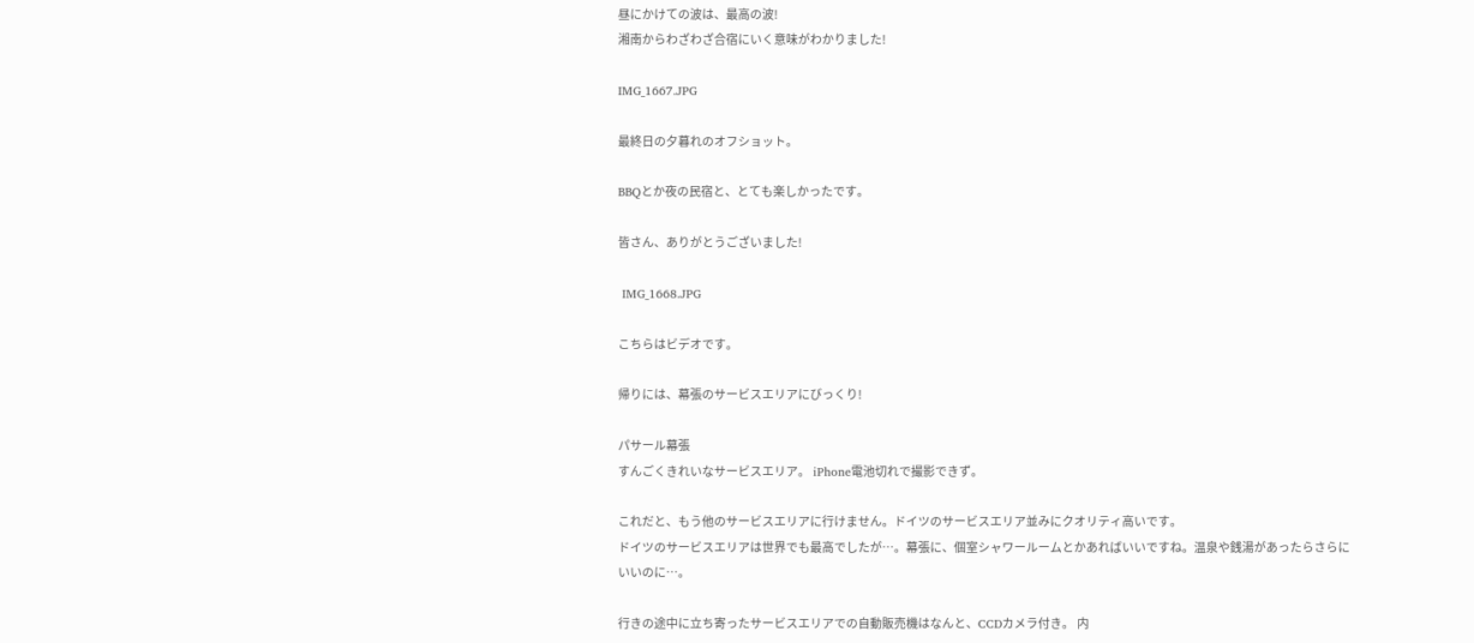昼にかけての波は、最高の波!
湘南からわざわざ合宿にいく意味がわかりました!

IMG_1667.JPG

最終日の夕暮れのオフショット。

BBQとか夜の民宿と、とても楽しかったです。

皆さん、ありがとうございました!

 IMG_1668.JPG

こちらはビデオです。

帰りには、幕張のサービスエリアにびっくり!

パサール幕張
すんごくきれいなサービスエリア。 iPhone電池切れで撮影できず。

これだと、もう他のサービスエリアに行けません。ドイツのサービスエリア並みにクオリティ高いです。
ドイツのサービスエリアは世界でも最高でしたが…。幕張に、個室シャワールームとかあればいいですね。温泉や銭湯があったらさらにいいのに…。

行きの途中に立ち寄ったサービスエリアでの自動販売機はなんと、CCDカメラ付き。 内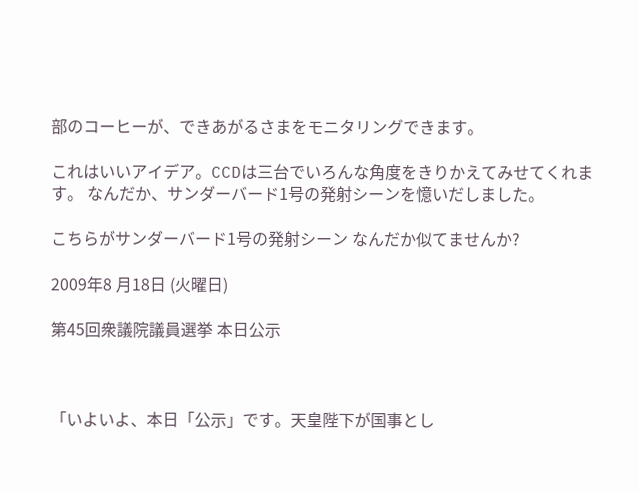部のコーヒーが、できあがるさまをモニタリングできます。

これはいいアイデア。CCDは三台でいろんな角度をきりかえてみせてくれます。 なんだか、サンダーバード1号の発射シーンを憶いだしました。

こちらがサンダーバード1号の発射シーン なんだか似てませんか?

2009年8 月18日 (火曜日)

第45回衆議院議員選挙 本日公示



「いよいよ、本日「公示」です。天皇陛下が国事とし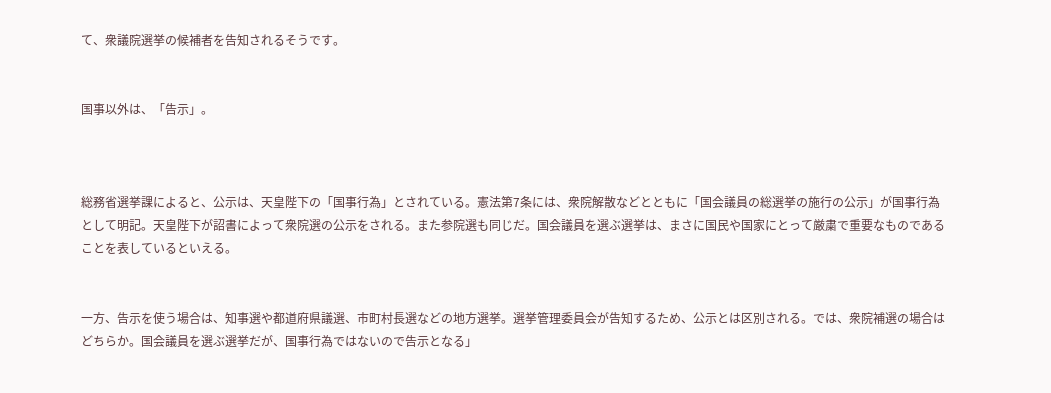て、衆議院選挙の候補者を告知されるそうです。


国事以外は、「告示」。



総務省選挙課によると、公示は、天皇陛下の「国事行為」とされている。憲法第7条には、衆院解散などとともに「国会議員の総選挙の施行の公示」が国事行為として明記。天皇陛下が詔書によって衆院選の公示をされる。また参院選も同じだ。国会議員を選ぶ選挙は、まさに国民や国家にとって厳粛で重要なものであることを表しているといえる。


一方、告示を使う場合は、知事選や都道府県議選、市町村長選などの地方選挙。選挙管理委員会が告知するため、公示とは区別される。では、衆院補選の場合はどちらか。国会議員を選ぶ選挙だが、国事行為ではないので告示となる」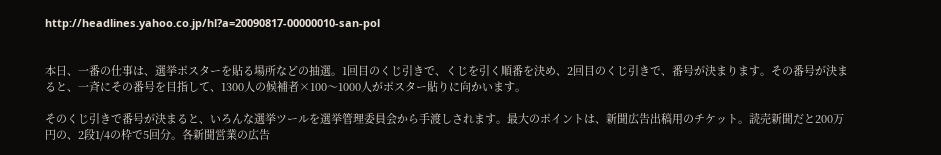http://headlines.yahoo.co.jp/hl?a=20090817-00000010-san-pol


本日、一番の仕事は、選挙ポスターを貼る場所などの抽選。1回目のくじ引きで、くじを引く順番を決め、2回目のくじ引きで、番号が決まります。その番号が決まると、一斉にその番号を目指して、1300人の候補者×100〜1000人がポスター貼りに向かいます。

そのくじ引きで番号が決まると、いろんな選挙ツールを選挙管理委員会から手渡しされます。最大のポイントは、新聞広告出稿用のチケット。読売新聞だと200万円の、2段1/4の枠で5回分。各新聞営業の広告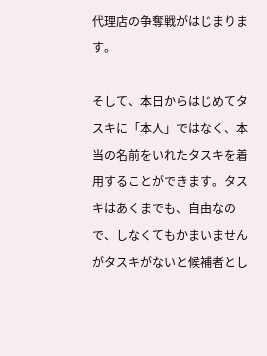代理店の争奪戦がはじまります。

そして、本日からはじめてタスキに「本人」ではなく、本当の名前をいれたタスキを着用することができます。タスキはあくまでも、自由なので、しなくてもかまいませんがタスキがないと候補者とし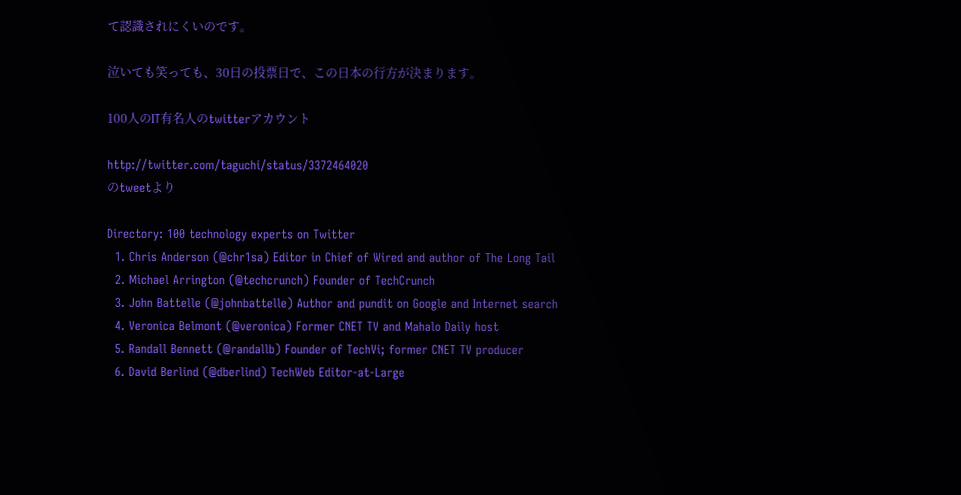て認識されにくいのです。

泣いても笑っても、30日の投票日で、この日本の行方が決まります。

100人のIT有名人のtwitterアカウント

http://twitter.com/taguchi/status/3372464020
のtweetより

Directory: 100 technology experts on Twitter
  1. Chris Anderson (@chr1sa) Editor in Chief of Wired and author of The Long Tail
  2. Michael Arrington (@techcrunch) Founder of TechCrunch
  3. John Battelle (@johnbattelle) Author and pundit on Google and Internet search
  4. Veronica Belmont (@veronica) Former CNET TV and Mahalo Daily host
  5. Randall Bennett (@randallb) Founder of TechVi; former CNET TV producer
  6. David Berlind (@dberlind) TechWeb Editor-at-Large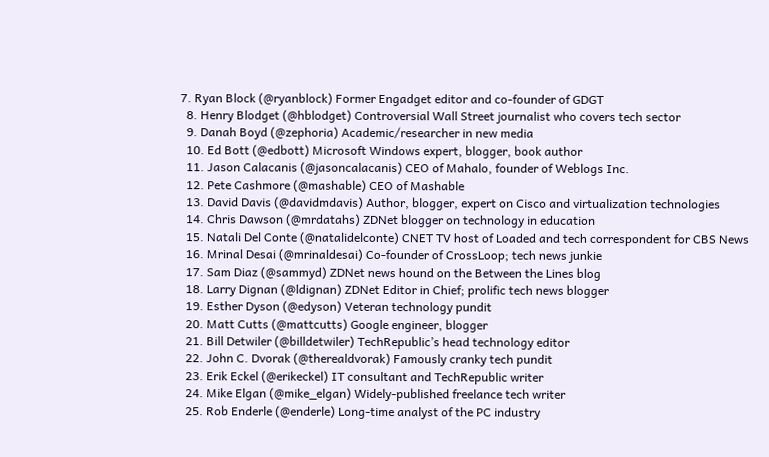7. Ryan Block (@ryanblock) Former Engadget editor and co-founder of GDGT
  8. Henry Blodget (@hblodget) Controversial Wall Street journalist who covers tech sector
  9. Danah Boyd (@zephoria) Academic/researcher in new media
  10. Ed Bott (@edbott) Microsoft Windows expert, blogger, book author
  11. Jason Calacanis (@jasoncalacanis) CEO of Mahalo, founder of Weblogs Inc.
  12. Pete Cashmore (@mashable) CEO of Mashable
  13. David Davis (@davidmdavis) Author, blogger, expert on Cisco and virtualization technologies
  14. Chris Dawson (@mrdatahs) ZDNet blogger on technology in education
  15. Natali Del Conte (@natalidelconte) CNET TV host of Loaded and tech correspondent for CBS News
  16. Mrinal Desai (@mrinaldesai) Co-founder of CrossLoop; tech news junkie
  17. Sam Diaz (@sammyd) ZDNet news hound on the Between the Lines blog
  18. Larry Dignan (@ldignan) ZDNet Editor in Chief; prolific tech news blogger
  19. Esther Dyson (@edyson) Veteran technology pundit
  20. Matt Cutts (@mattcutts) Google engineer, blogger
  21. Bill Detwiler (@billdetwiler) TechRepublic’s head technology editor
  22. John C. Dvorak (@therealdvorak) Famously cranky tech pundit
  23. Erik Eckel (@erikeckel) IT consultant and TechRepublic writer
  24. Mike Elgan (@mike_elgan) Widely-published freelance tech writer
  25. Rob Enderle (@enderle) Long-time analyst of the PC industry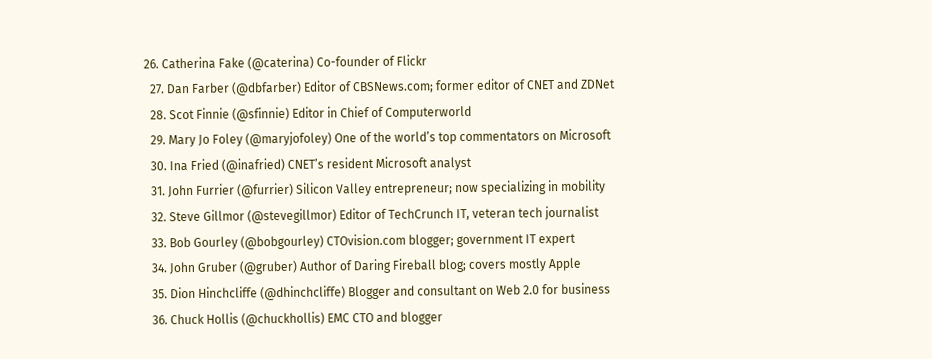26. Catherina Fake (@caterina) Co-founder of Flickr
  27. Dan Farber (@dbfarber) Editor of CBSNews.com; former editor of CNET and ZDNet
  28. Scot Finnie (@sfinnie) Editor in Chief of Computerworld
  29. Mary Jo Foley (@maryjofoley) One of the world’s top commentators on Microsoft
  30. Ina Fried (@inafried) CNET’s resident Microsoft analyst
  31. John Furrier (@furrier) Silicon Valley entrepreneur; now specializing in mobility
  32. Steve Gillmor (@stevegillmor) Editor of TechCrunch IT, veteran tech journalist
  33. Bob Gourley (@bobgourley) CTOvision.com blogger; government IT expert
  34. John Gruber (@gruber) Author of Daring Fireball blog; covers mostly Apple
  35. Dion Hinchcliffe (@dhinchcliffe) Blogger and consultant on Web 2.0 for business
  36. Chuck Hollis (@chuckhollis) EMC CTO and blogger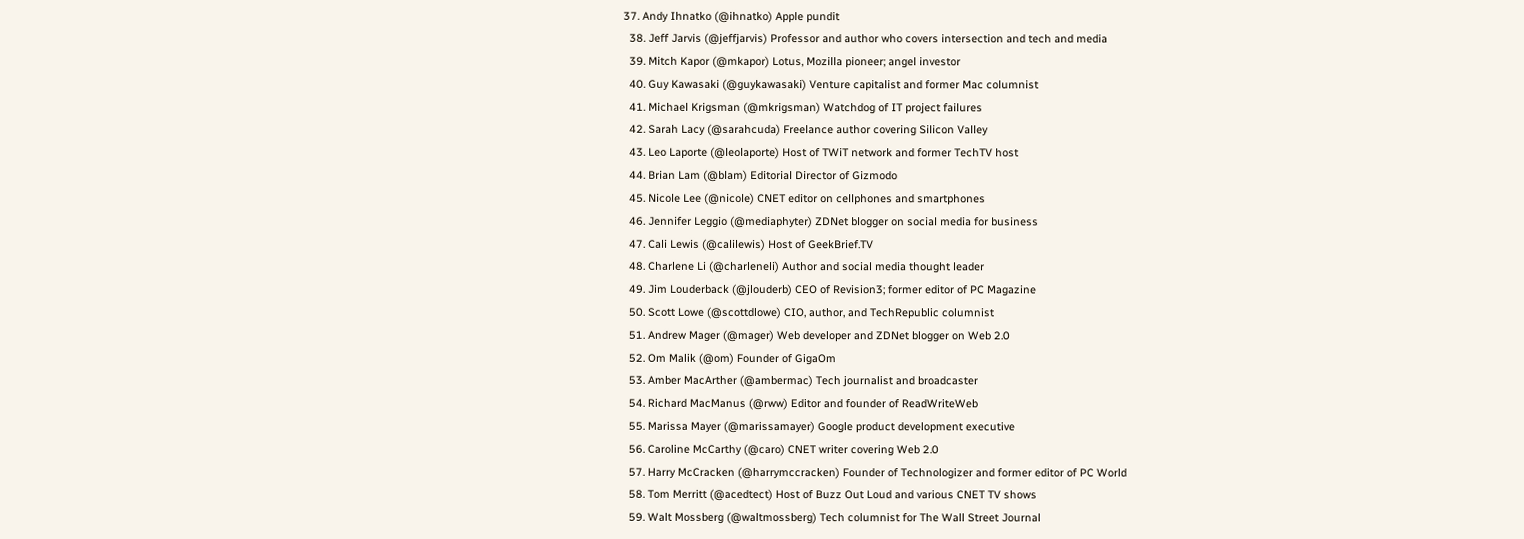37. Andy Ihnatko (@ihnatko) Apple pundit
  38. Jeff Jarvis (@jeffjarvis) Professor and author who covers intersection and tech and media
  39. Mitch Kapor (@mkapor) Lotus, Mozilla pioneer; angel investor
  40. Guy Kawasaki (@guykawasaki) Venture capitalist and former Mac columnist
  41. Michael Krigsman (@mkrigsman) Watchdog of IT project failures
  42. Sarah Lacy (@sarahcuda) Freelance author covering Silicon Valley
  43. Leo Laporte (@leolaporte) Host of TWiT network and former TechTV host
  44. Brian Lam (@blam) Editorial Director of Gizmodo
  45. Nicole Lee (@nicole) CNET editor on cellphones and smartphones
  46. Jennifer Leggio (@mediaphyter) ZDNet blogger on social media for business
  47. Cali Lewis (@calilewis) Host of GeekBrief.TV
  48. Charlene Li (@charleneli) Author and social media thought leader
  49. Jim Louderback (@jlouderb) CEO of Revision3; former editor of PC Magazine
  50. Scott Lowe (@scottdlowe) CIO, author, and TechRepublic columnist
  51. Andrew Mager (@mager) Web developer and ZDNet blogger on Web 2.0
  52. Om Malik (@om) Founder of GigaOm
  53. Amber MacArther (@ambermac) Tech journalist and broadcaster
  54. Richard MacManus (@rww) Editor and founder of ReadWriteWeb
  55. Marissa Mayer (@marissamayer) Google product development executive
  56. Caroline McCarthy (@caro) CNET writer covering Web 2.0
  57. Harry McCracken (@harrymccracken) Founder of Technologizer and former editor of PC World
  58. Tom Merritt (@acedtect) Host of Buzz Out Loud and various CNET TV shows
  59. Walt Mossberg (@waltmossberg) Tech columnist for The Wall Street Journal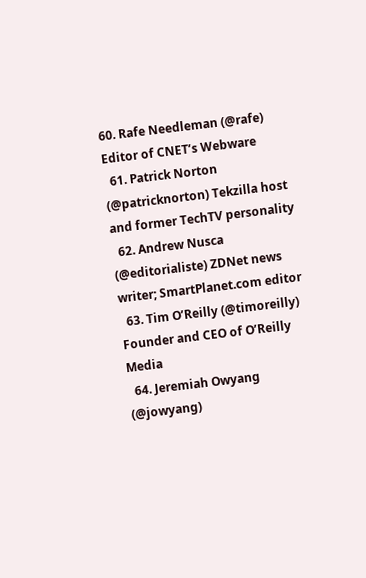60. Rafe Needleman (@rafe) Editor of CNET’s Webware
  61. Patrick Norton (@patricknorton) Tekzilla host and former TechTV personality
  62. Andrew Nusca (@editorialiste) ZDNet news writer; SmartPlanet.com editor
  63. Tim O’Reilly (@timoreilly) Founder and CEO of O’Reilly Media
  64. Jeremiah Owyang (@jowyang)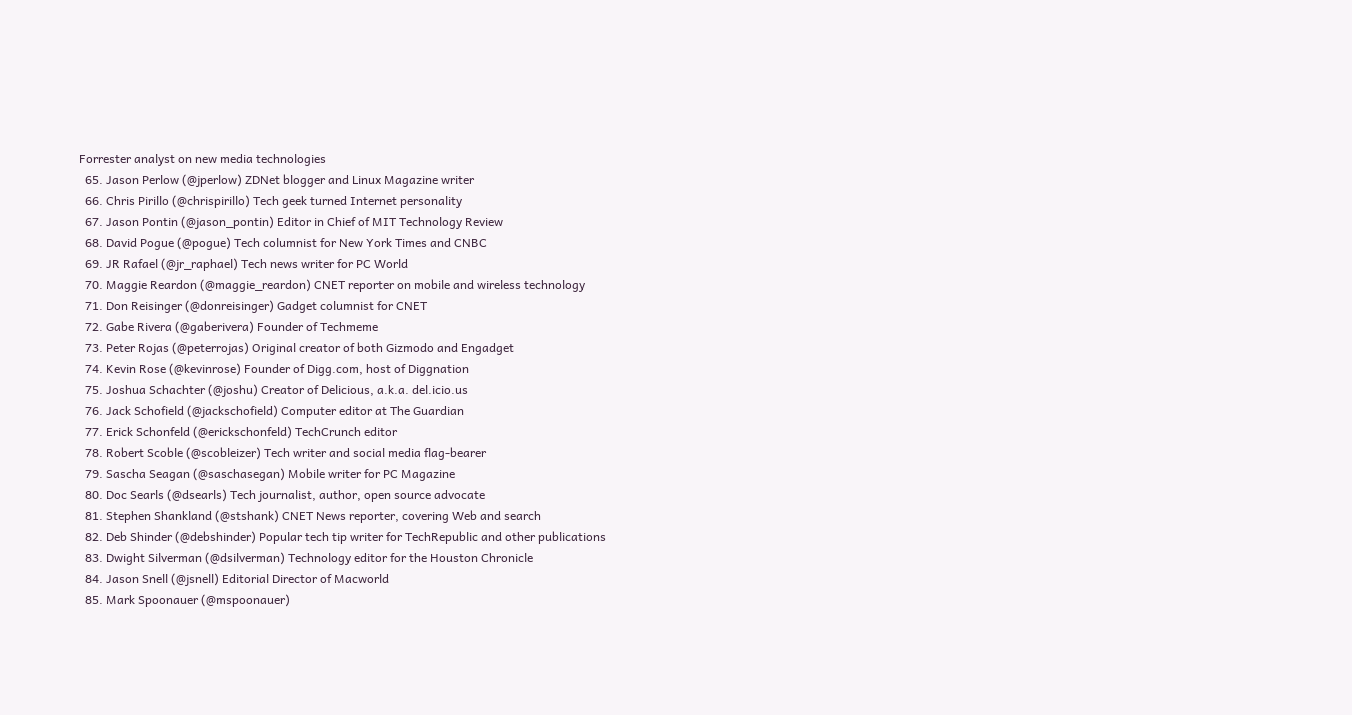Forrester analyst on new media technologies
  65. Jason Perlow (@jperlow) ZDNet blogger and Linux Magazine writer
  66. Chris Pirillo (@chrispirillo) Tech geek turned Internet personality
  67. Jason Pontin (@jason_pontin) Editor in Chief of MIT Technology Review
  68. David Pogue (@pogue) Tech columnist for New York Times and CNBC
  69. JR Rafael (@jr_raphael) Tech news writer for PC World
  70. Maggie Reardon (@maggie_reardon) CNET reporter on mobile and wireless technology
  71. Don Reisinger (@donreisinger) Gadget columnist for CNET
  72. Gabe Rivera (@gaberivera) Founder of Techmeme
  73. Peter Rojas (@peterrojas) Original creator of both Gizmodo and Engadget
  74. Kevin Rose (@kevinrose) Founder of Digg.com, host of Diggnation
  75. Joshua Schachter (@joshu) Creator of Delicious, a.k.a. del.icio.us
  76. Jack Schofield (@jackschofield) Computer editor at The Guardian
  77. Erick Schonfeld (@erickschonfeld) TechCrunch editor
  78. Robert Scoble (@scobleizer) Tech writer and social media flag-bearer
  79. Sascha Seagan (@saschasegan) Mobile writer for PC Magazine
  80. Doc Searls (@dsearls) Tech journalist, author, open source advocate
  81. Stephen Shankland (@stshank) CNET News reporter, covering Web and search
  82. Deb Shinder (@debshinder) Popular tech tip writer for TechRepublic and other publications
  83. Dwight Silverman (@dsilverman) Technology editor for the Houston Chronicle
  84. Jason Snell (@jsnell) Editorial Director of Macworld
  85. Mark Spoonauer (@mspoonauer)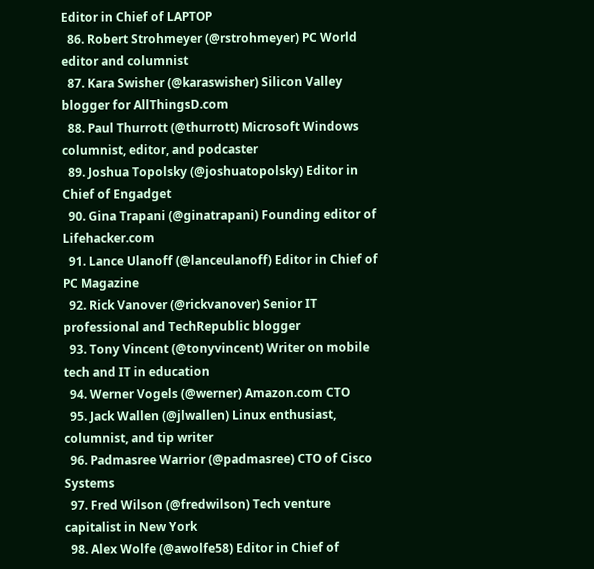Editor in Chief of LAPTOP
  86. Robert Strohmeyer (@rstrohmeyer) PC World editor and columnist
  87. Kara Swisher (@karaswisher) Silicon Valley blogger for AllThingsD.com
  88. Paul Thurrott (@thurrott) Microsoft Windows columnist, editor, and podcaster
  89. Joshua Topolsky (@joshuatopolsky) Editor in Chief of Engadget
  90. Gina Trapani (@ginatrapani) Founding editor of Lifehacker.com
  91. Lance Ulanoff (@lanceulanoff) Editor in Chief of PC Magazine
  92. Rick Vanover (@rickvanover) Senior IT professional and TechRepublic blogger
  93. Tony Vincent (@tonyvincent) Writer on mobile tech and IT in education
  94. Werner Vogels (@werner) Amazon.com CTO
  95. Jack Wallen (@jlwallen) Linux enthusiast, columnist, and tip writer
  96. Padmasree Warrior (@padmasree) CTO of Cisco Systems
  97. Fred Wilson (@fredwilson) Tech venture capitalist in New York
  98. Alex Wolfe (@awolfe58) Editor in Chief of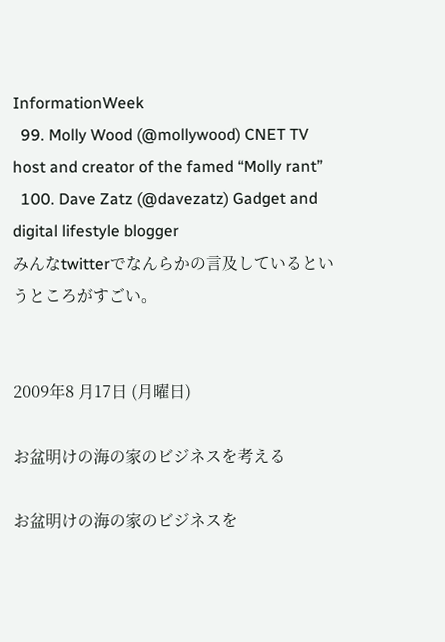InformationWeek
  99. Molly Wood (@mollywood) CNET TV host and creator of the famed “Molly rant”
  100. Dave Zatz (@davezatz) Gadget and digital lifestyle blogger
みんなtwitterでなんらかの言及しているというところがすごい。


2009年8 月17日 (月曜日)

お盆明けの海の家のビジネスを考える

お盆明けの海の家のビジネスを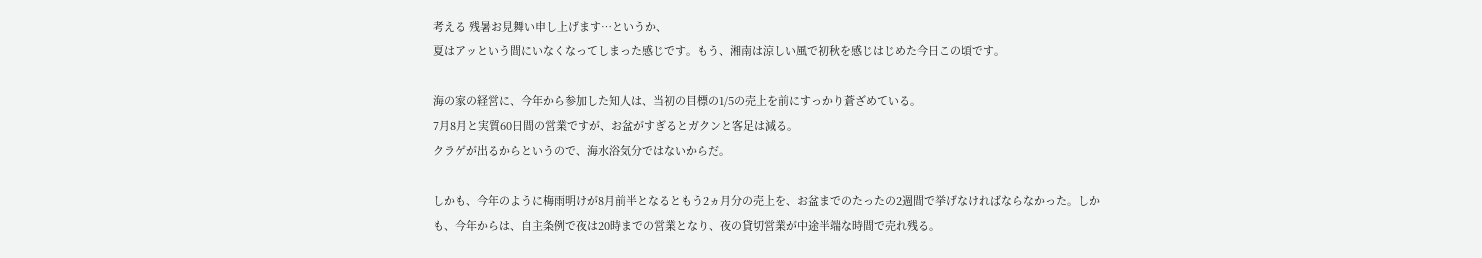考える 残暑お見舞い申し上げます…というか、
夏はアッという間にいなくなってしまった感じです。もう、湘南は涼しい風で初秋を感じはじめた今日この頃です。

海の家の経営に、今年から参加した知人は、当初の目標の1/5の売上を前にすっかり蒼ざめている。
7月8月と実質60日間の営業ですが、お盆がすぎるとガクンと客足は減る。
クラゲが出るからというので、海水浴気分ではないからだ。

しかも、今年のように梅雨明けが8月前半となるともう2ヵ月分の売上を、お盆までのたったの2週間で挙げなければならなかった。しかも、今年からは、自主条例で夜は20時までの営業となり、夜の貸切営業が中途半端な時間で売れ残る。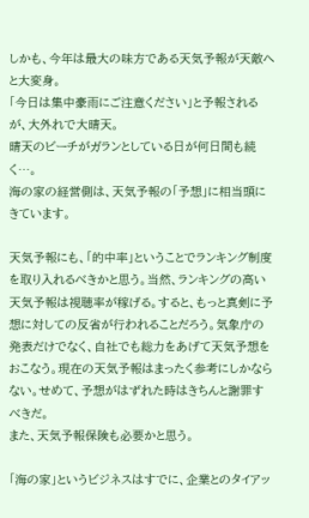しかも、今年は最大の味方である天気予報が天敵へと大変身。
「今日は集中豪雨にご注意ください」と予報されるが、大外れで大晴天。
晴天のビーチがガランとしている日が何日間も続く…。
海の家の経営側は、天気予報の「予想」に相当頭にきています。

天気予報にも、「的中率」ということでランキング制度を取り入れるべきかと思う。当然、ランキングの高い天気予報は視聴率が稼げる。すると、もっと真剣に予想に対しての反省が行われることだろう。気象庁の発表だけでなく、自社でも総力をあげて天気予想をおこなう。現在の天気予報はまったく参考にしかならない。せめて、予想がはずれた時はきちんと謝罪すべきだ。
また、天気予報保険も必要かと思う。

「海の家」というビジネスはすでに、企業とのタイアッ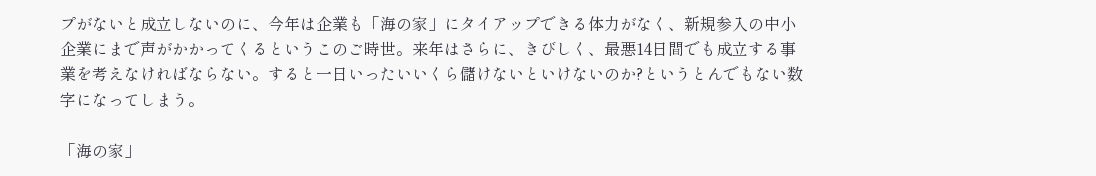プがないと成立しないのに、今年は企業も「海の家」にタイアップできる体力がなく、新規参入の中小企業にまで声がかかってくるというこのご時世。来年はさらに、きびしく、最悪14日間でも成立する事業を考えなければならない。すると一日いったいいくら儲けないといけないのか?というとんでもない数字になってしまう。

「海の家」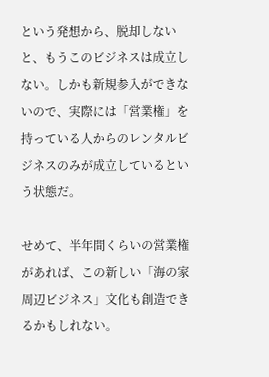という発想から、脱却しないと、もうこのビジネスは成立しない。しかも新規参入ができないので、実際には「営業権」を持っている人からのレンタルビジネスのみが成立しているという状態だ。

せめて、半年間くらいの営業権があれば、この新しい「海の家周辺ビジネス」文化も創造できるかもしれない。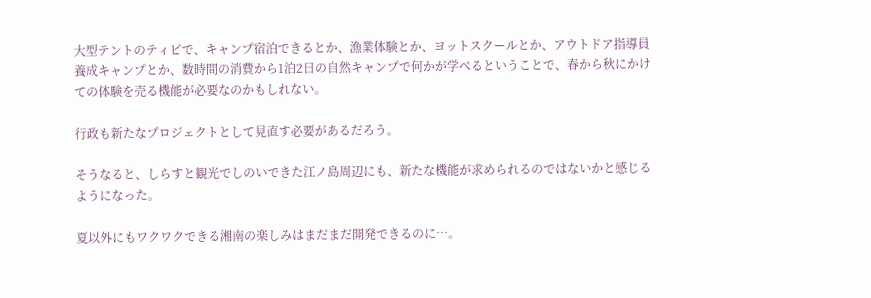大型テントのティピで、キャンプ宿泊できるとか、漁業体験とか、ヨットスクールとか、アウトドア指導員養成キャンプとか、数時間の消費から1泊2日の自然キャンプで何かが学べるということで、春から秋にかけての体験を売る機能が必要なのかもしれない。

行政も新たなプロジェクトとして見直す必要があるだろう。

そうなると、しらすと観光でしのいできた江ノ島周辺にも、新たな機能が求められるのではないかと感じるようになった。

夏以外にもワクワクできる湘南の楽しみはまだまだ開発できるのに…。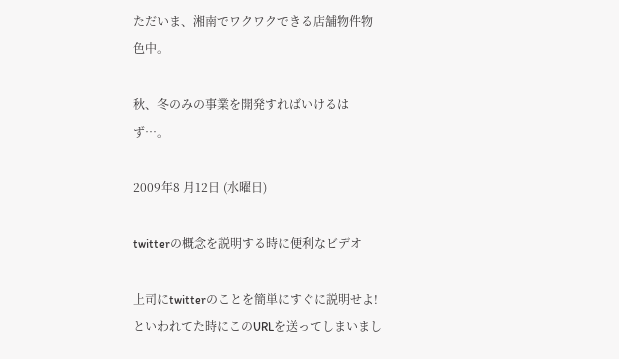ただいま、湘南でワクワクできる店舗物件物色中。

秋、冬のみの事業を開発すればいけるはず…。

2009年8 月12日 (水曜日)

twitterの概念を説明する時に便利なビデオ

上司にtwitterのことを簡単にすぐに説明せよ!といわれてた時にこのURLを送ってしまいまし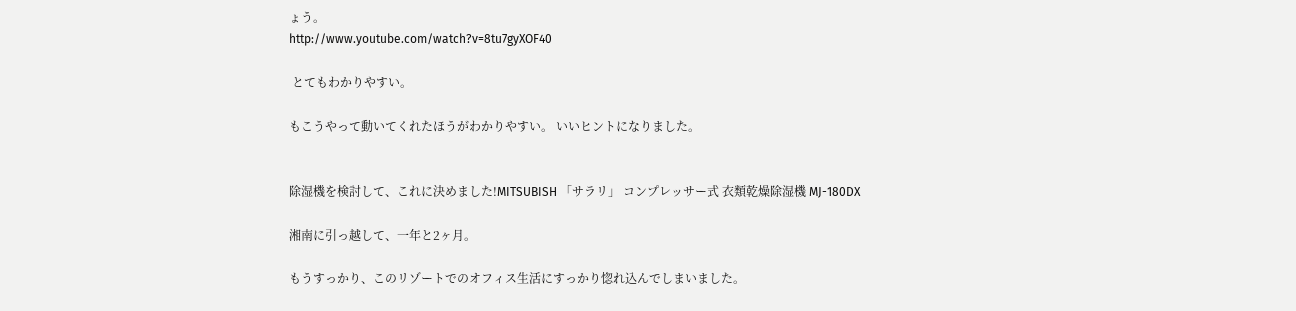ょう。
http://www.youtube.com/watch?v=8tu7gyXOF40

 とてもわかりやすい。

もこうやって動いてくれたほうがわかりやすい。 いいヒントになりました。


除湿機を検討して、これに決めました!MITSUBISH 「サラリ」 コンプレッサー式 衣類乾燥除湿機 MJ-180DX

湘南に引っ越して、一年と2ヶ月。

もうすっかり、このリゾートでのオフィス生活にすっかり惚れ込んでしまいました。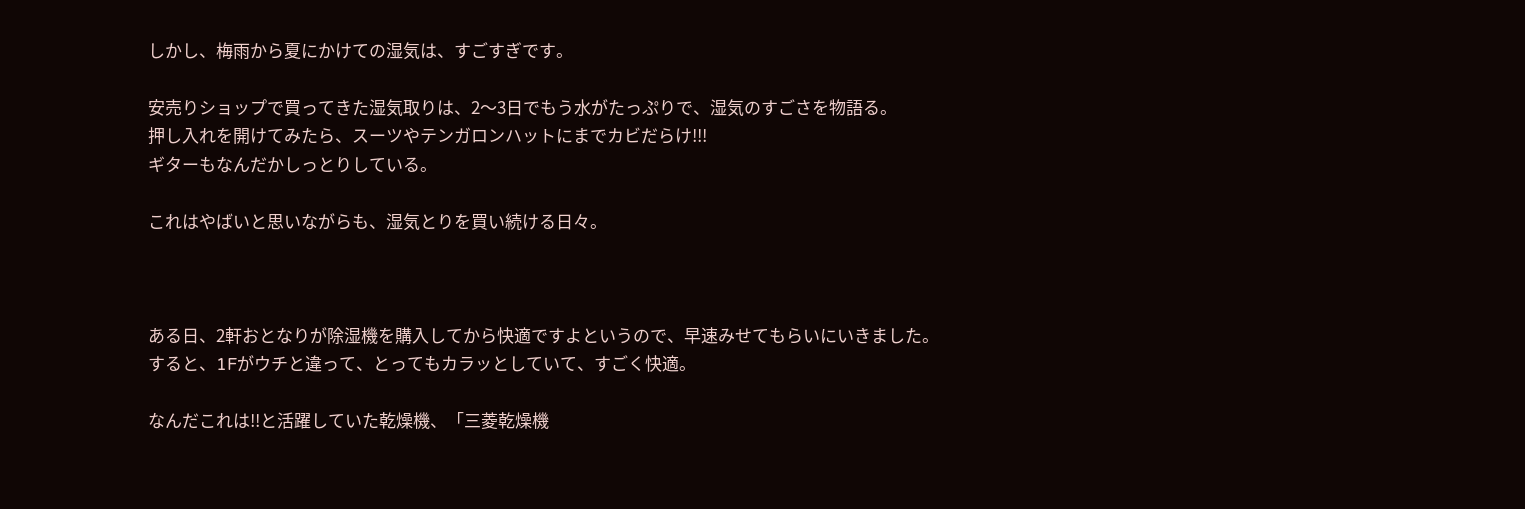しかし、梅雨から夏にかけての湿気は、すごすぎです。

安売りショップで買ってきた湿気取りは、2〜3日でもう水がたっぷりで、湿気のすごさを物語る。
押し入れを開けてみたら、スーツやテンガロンハットにまでカビだらけ!!!
ギターもなんだかしっとりしている。

これはやばいと思いながらも、湿気とりを買い続ける日々。



ある日、2軒おとなりが除湿機を購入してから快適ですよというので、早速みせてもらいにいきました。
すると、1Fがウチと違って、とってもカラッとしていて、すごく快適。

なんだこれは!!と活躍していた乾燥機、「三菱乾燥機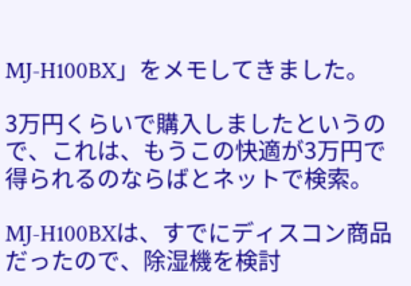MJ-H100BX」をメモしてきました。

3万円くらいで購入しましたというので、これは、もうこの快適が3万円で得られるのならばとネットで検索。

MJ-H100BXは、すでにディスコン商品だったので、除湿機を検討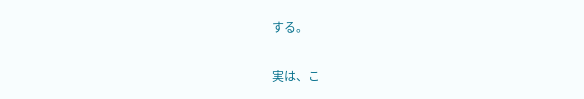する。

実は、こ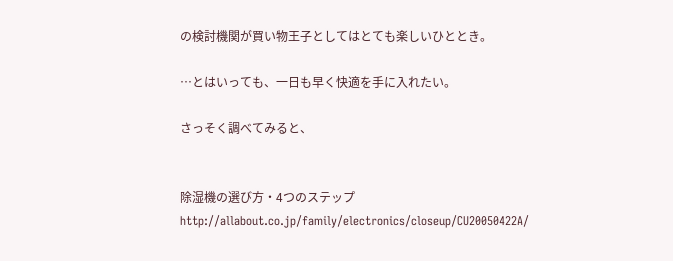の検討機関が買い物王子としてはとても楽しいひととき。

…とはいっても、一日も早く快適を手に入れたい。

さっそく調べてみると、


除湿機の選び方・4つのステップ
http://allabout.co.jp/family/electronics/closeup/CU20050422A/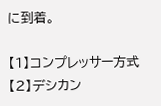に到着。

【1】コンプレッサー方式
【2】デシカン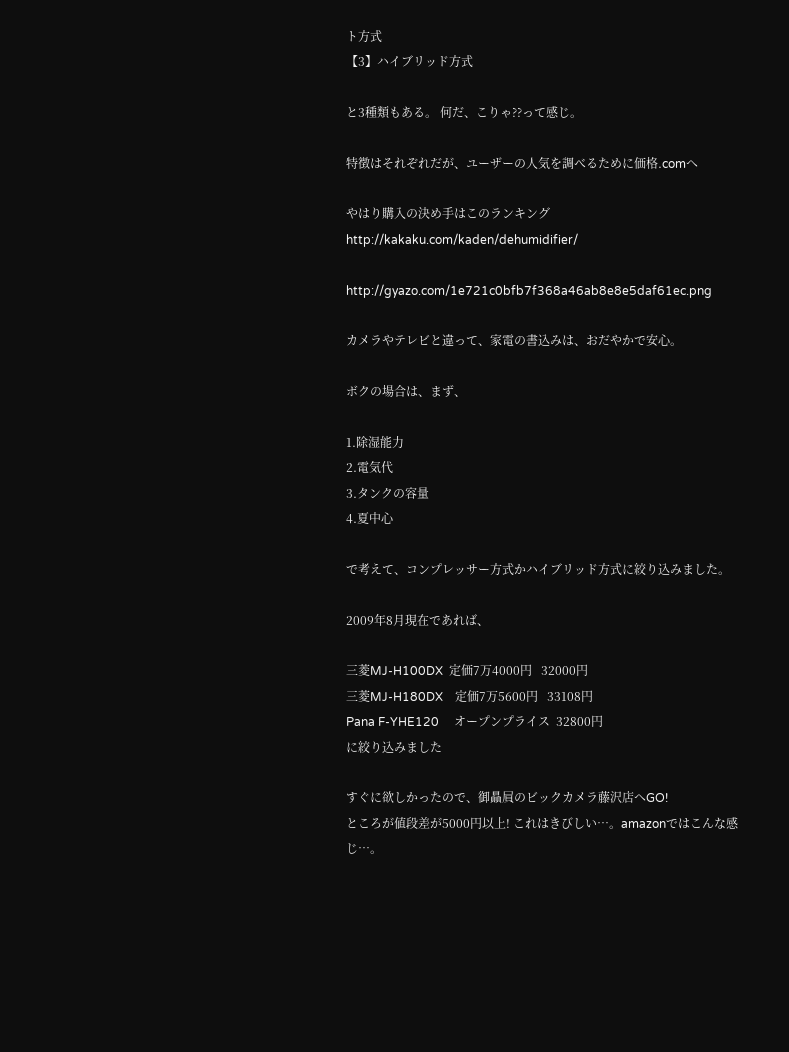ト方式
【3】ハイブリッド方式

と3種類もある。 何だ、こりゃ??って感じ。

特徴はそれぞれだが、ユーザーの人気を調べるために価格.comへ

やはり購入の決め手はこのランキング
http://kakaku.com/kaden/dehumidifier/

http://gyazo.com/1e721c0bfb7f368a46ab8e8e5daf61ec.png

カメラやテレビと違って、家電の書込みは、おだやかで安心。

ボクの場合は、まず、

1.除湿能力
2.電気代
3.タンクの容量
4.夏中心

で考えて、コンプレッサー方式かハイブリッド方式に絞り込みました。

2009年8月現在であれば、

三菱MJ-H100DX  定価7万4000円   32000円
三菱MJ-H180DX    定価7万5600円   33108円
Pana F-YHE120     オープンプライス  32800円
に絞り込みました

すぐに欲しかったので、御贔屓のビックカメラ藤沢店へGO!
ところが値段差が5000円以上! これはきびしい…。amazonではこんな感じ…。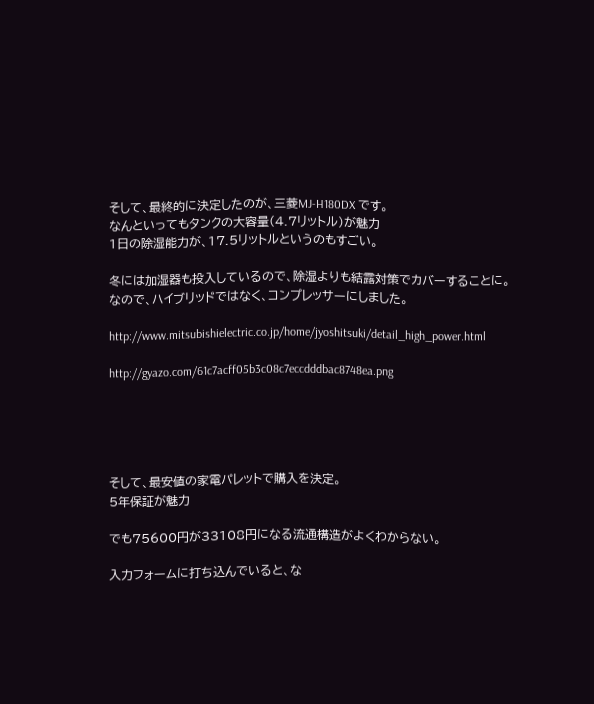そして、最終的に決定したのが、三菱MJ-H180DX です。
なんといってもタンクの大容量(4.7リットル)が魅力
1日の除湿能力が、17.5リットルというのもすごい。

冬には加湿器も投入しているので、除湿よりも結露対策でカバーすることに。
なので、ハイブリッドではなく、コンプレッサーにしました。

http://www.mitsubishielectric.co.jp/home/jyoshitsuki/detail_high_power.html

http://gyazo.com/61c7acff05b3c08c7eccdddbac8748ea.png





そして、最安値の家電パレットで購入を決定。
5年保証が魅力

でも75600円が33108円になる流通構造がよくわからない。

入力フォームに打ち込んでいると、な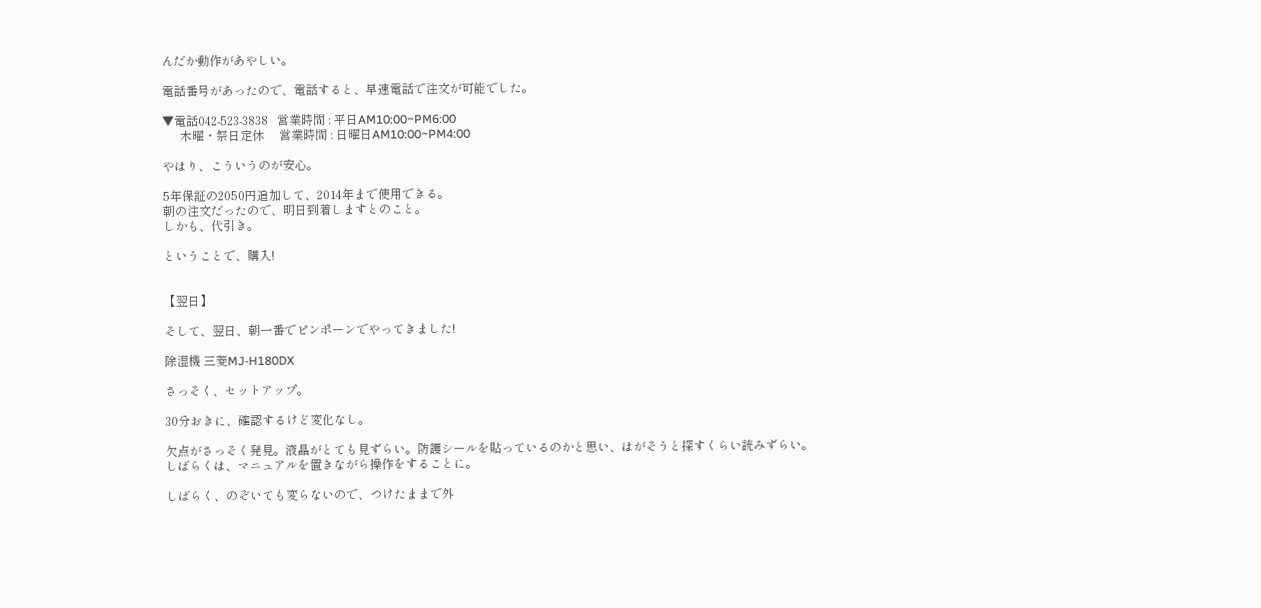んだか動作があやしい。

電話番号があったので、電話すると、早速電話で注文が可能でした。

▼電話042-523-3838   営業時間 : 平日AM10:00~PM6:00
      木曜・祭日定休     営業時間 : 日曜日AM10:00~PM4:00

やはり、こういうのが安心。

5年保証の2050円追加して、2014年まで使用できる。
朝の注文だったので、明日到着しますとのこと。
しかも、代引き。

ということで、購入!


【翌日】

そして、翌日、朝一番でピンポーンでやってきました!

除湿機 三菱MJ-H180DX

さっそく、セットアップ。

30分おきに、確認するけど変化なし。

欠点がさっそく発見。液晶がとても見ずらい。防護シールを貼っているのかと思い、はがそうと探すくらい読みずらい。
しばらくは、マニュアルを置きながら操作をすることに。

しばらく、のぞいても変らないので、つけたままで外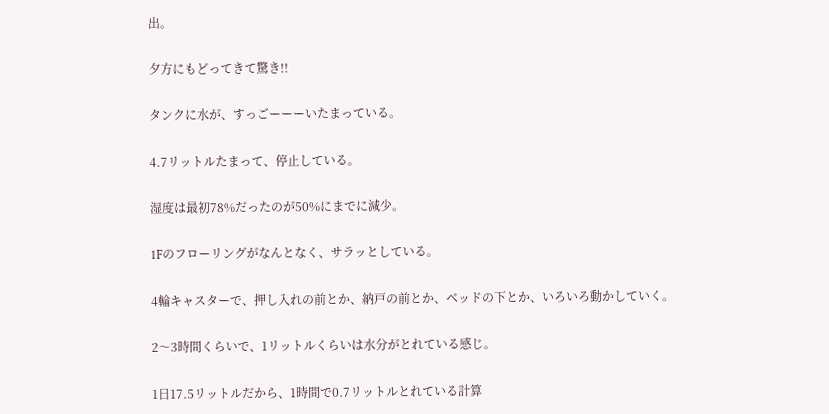出。

夕方にもどってきて驚き!!

タンクに水が、すっごーーーいたまっている。

4.7リットルたまって、停止している。

湿度は最初78%だったのが50%にまでに減少。

1Fのフローリングがなんとなく、サラッとしている。

4輪キャスターで、押し入れの前とか、納戸の前とか、ベッドの下とか、いろいろ動かしていく。

2〜3時間くらいで、1リットルくらいは水分がとれている感じ。

1日17.5リットルだから、1時間で0.7リットルとれている計算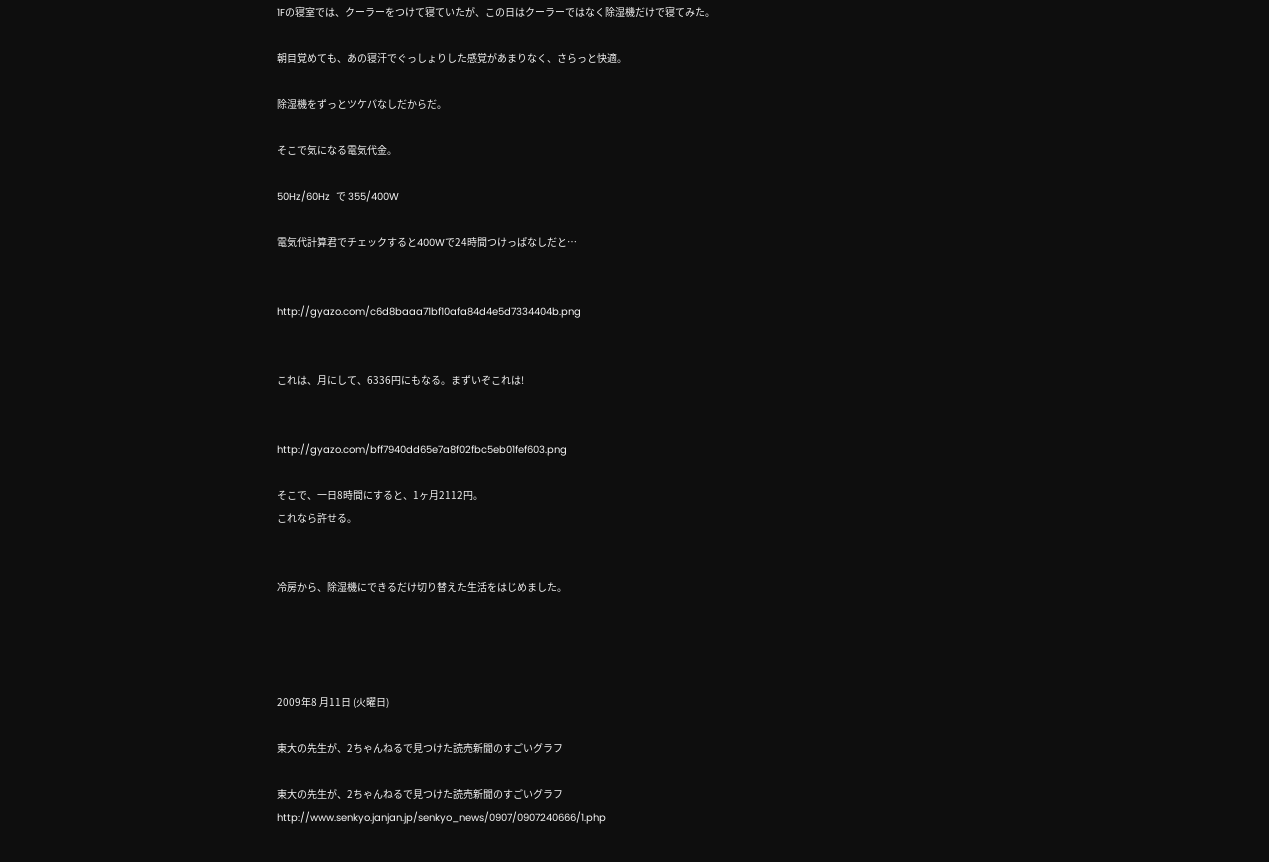1Fの寝室では、クーラーをつけて寝ていたが、この日はクーラーではなく除湿機だけで寝てみた。

朝目覚めても、あの寝汗でぐっしょりした感覚があまりなく、さらっと快適。

除湿機をずっとツケパなしだからだ。

そこで気になる電気代金。

50Hz/60Hz  で 355/400W

電気代計算君でチェックすると400Wで24時間つけっぱなしだと…


http://gyazo.com/c6d8baaa71bf10afa84d4e5d7334404b.png


これは、月にして、6336円にもなる。まずいぞこれは!


http://gyazo.com/bff7940dd65e7a8f02fbc5eb01fef603.png

そこで、一日8時間にすると、1ヶ月2112円。
これなら許せる。


冷房から、除湿機にできるだけ切り替えた生活をはじめました。




2009年8 月11日 (火曜日)

東大の先生が、2ちゃんねるで見つけた読売新聞のすごいグラフ

東大の先生が、2ちゃんねるで見つけた読売新聞のすごいグラフ
http://www.senkyo.janjan.jp/senkyo_news/0907/0907240666/1.php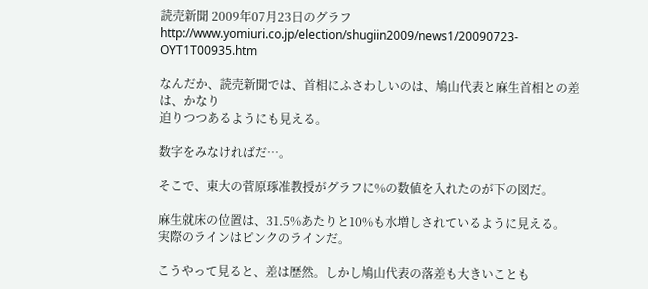読売新聞 2009年07月23日のグラフ
http://www.yomiuri.co.jp/election/shugiin2009/news1/20090723-OYT1T00935.htm

なんだか、読売新聞では、首相にふさわしいのは、鳩山代表と麻生首相との差は、かなり
迫りつつあるようにも見える。

数字をみなければだ…。

そこで、東大の菅原琢准教授がグラフに%の数値を入れたのが下の図だ。

麻生就床の位置は、31.5%あたりと10%も水増しされているように見える。
実際のラインはピンクのラインだ。

こうやって見ると、差は歴然。しかし鳩山代表の落差も大きいことも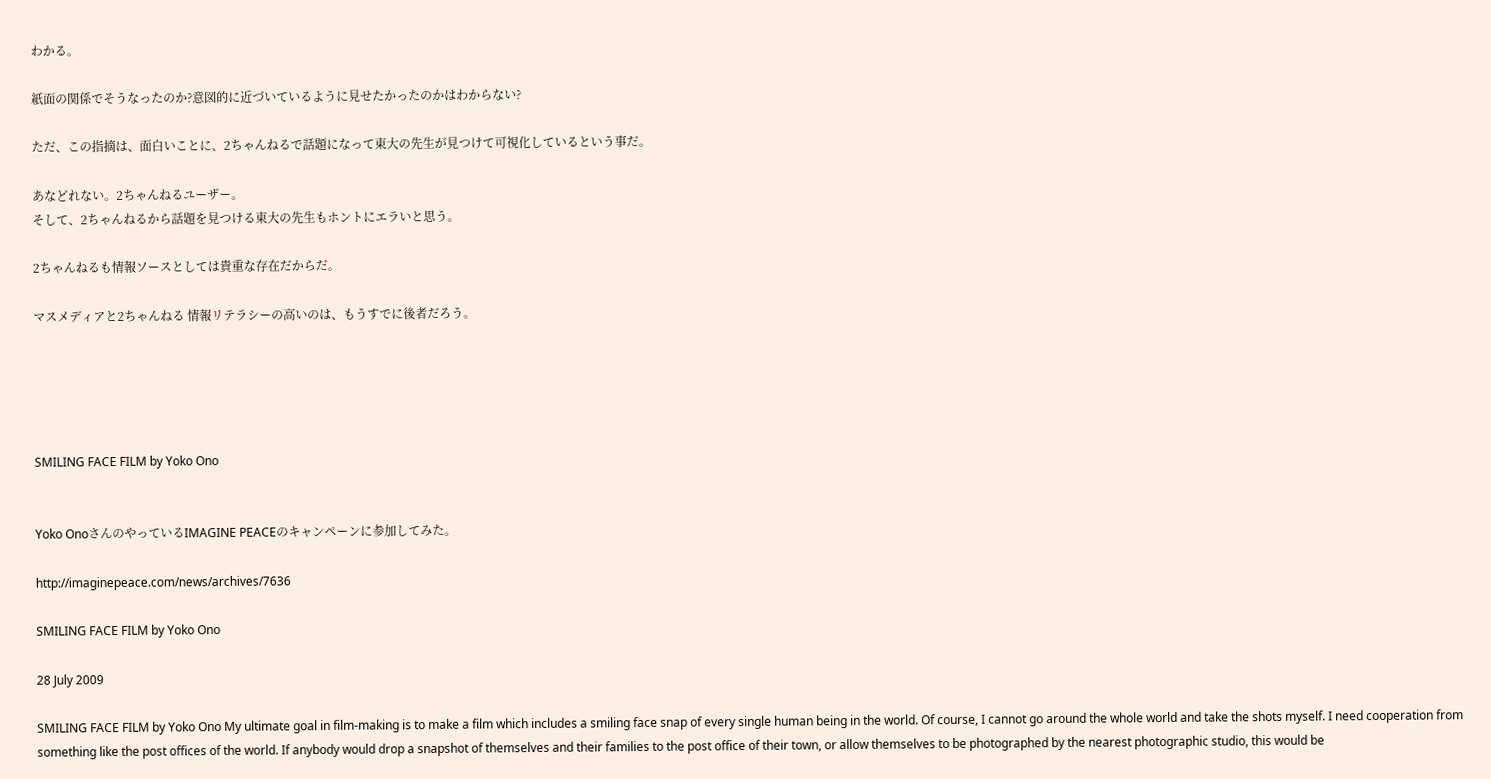わかる。

紙面の関係でそうなったのか?意図的に近づいているように見せたかったのかはわからない?

ただ、この指摘は、面白いことに、2ちゃんねるで話題になって東大の先生が見つけて可視化しているという事だ。

あなどれない。2ちゃんねるユーザー。
そして、2ちゃんねるから話題を見つける東大の先生もホントにエラいと思う。

2ちゃんねるも情報ソースとしては貴重な存在だからだ。

マスメディアと2ちゃんねる 情報リテラシーの高いのは、もうすでに後者だろう。





SMILING FACE FILM by Yoko Ono


Yoko OnoさんのやっているIMAGINE PEACEのキャンペーンに参加してみた。

http://imaginepeace.com/news/archives/7636

SMILING FACE FILM by Yoko Ono

28 July 2009

SMILING FACE FILM by Yoko Ono My ultimate goal in film-making is to make a film which includes a smiling face snap of every single human being in the world. Of course, I cannot go around the whole world and take the shots myself. I need cooperation from something like the post offices of the world. If anybody would drop a snapshot of themselves and their families to the post office of their town, or allow themselves to be photographed by the nearest photographic studio, this would be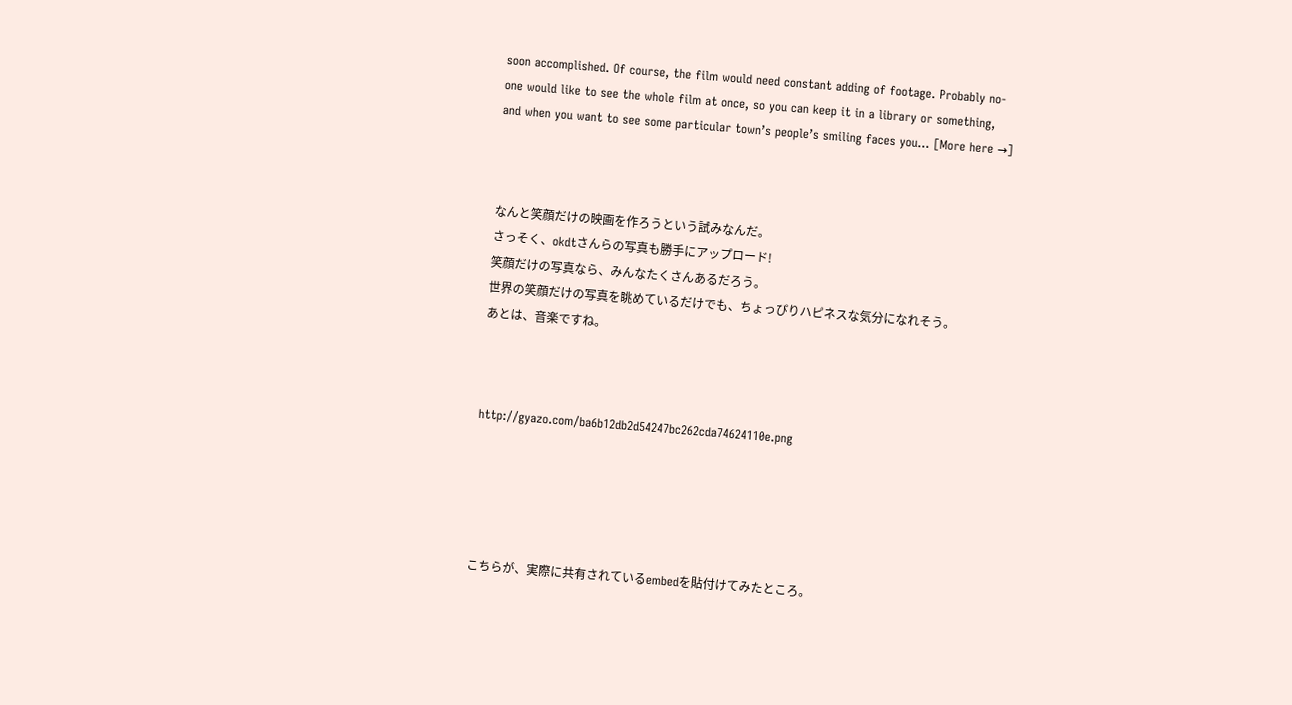soon accomplished. Of course, the film would need constant adding of footage. Probably no-one would like to see the whole film at once, so you can keep it in a library or something, and when you want to see some particular town’s people’s smiling faces you... [More here →]



なんと笑顔だけの映画を作ろうという試みなんだ。
さっそく、okdtさんらの写真も勝手にアップロード!
笑顔だけの写真なら、みんなたくさんあるだろう。
世界の笑顔だけの写真を眺めているだけでも、ちょっぴりハピネスな気分になれそう。
あとは、音楽ですね。



http://gyazo.com/ba6b12db2d54247bc262cda74624110e.png





こちらが、実際に共有されているembedを貼付けてみたところ。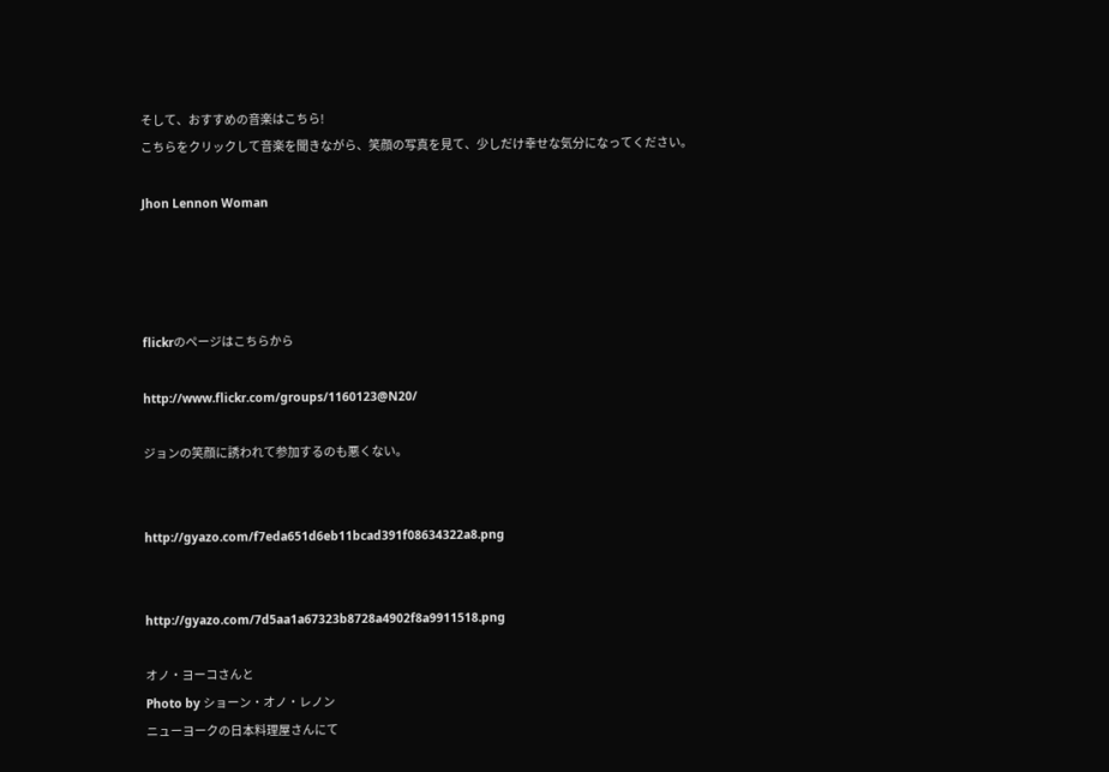そして、おすすめの音楽はこちら!
こちらをクリックして音楽を聞きながら、笑顔の写真を見て、少しだけ幸せな気分になってください。

Jhon Lennon Woman




flickrのページはこちらから

http://www.flickr.com/groups/1160123@N20/

ジョンの笑顔に誘われて参加するのも悪くない。


http://gyazo.com/f7eda651d6eb11bcad391f08634322a8.png


http://gyazo.com/7d5aa1a67323b8728a4902f8a9911518.png

オノ・ヨーコさんと
Photo by ショーン・オノ・レノン
ニューヨークの日本料理屋さんにて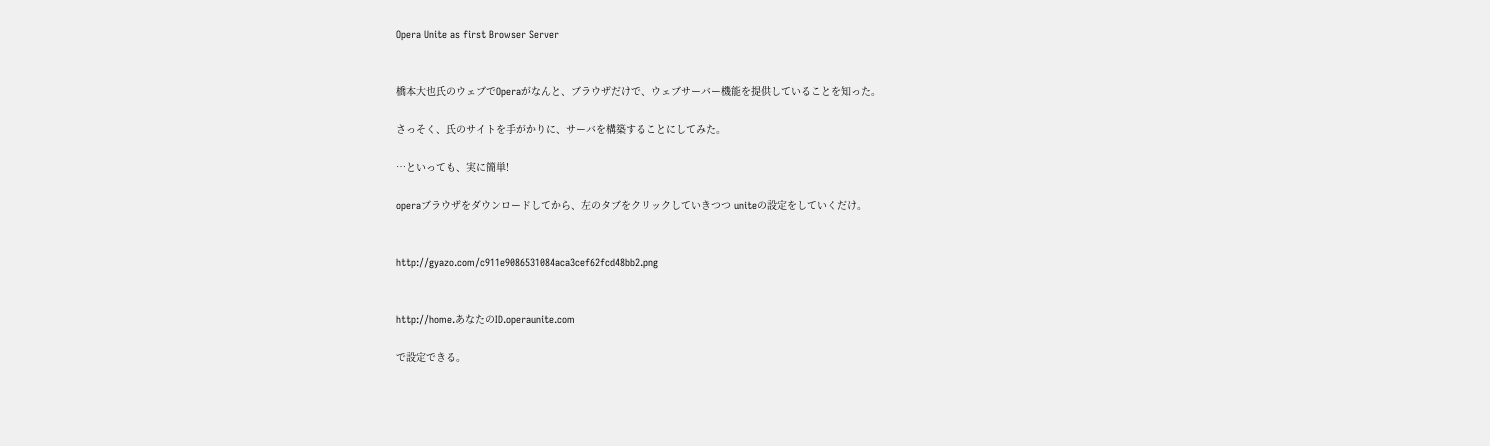Opera Unite as first Browser Server


橋本大也氏のウェブでOperaがなんと、ブラウザだけで、ウェブサーバー機能を提供していることを知った。

さっそく、氏のサイトを手がかりに、サーバを構築することにしてみた。

…といっても、実に簡単!

operaブラウザをダウンロードしてから、左のタブをクリックしていきつつ uniteの設定をしていくだけ。


http://gyazo.com/c911e9086531084aca3cef62fcd48bb2.png


http://home.あなたのID.operaunite.com

で設定できる。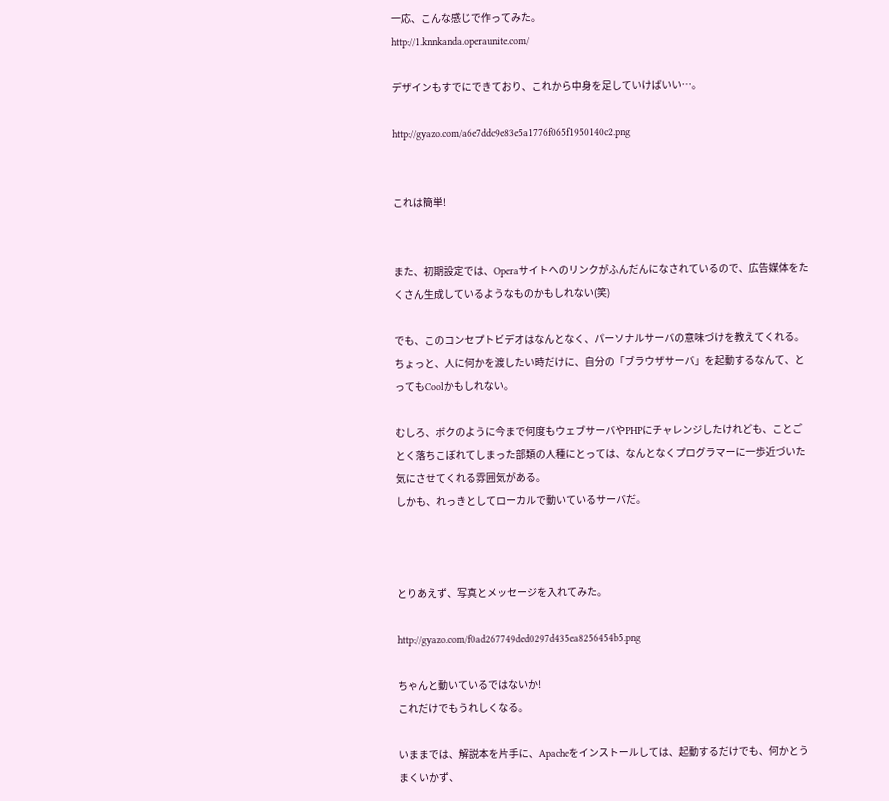一応、こんな感じで作ってみた。
http://1.knnkanda.operaunite.com/

デザインもすでにできており、これから中身を足していけばいい…。

http://gyazo.com/a6e7ddc9e83e5a1776f065f1950140c2.png


これは簡単!


また、初期設定では、Operaサイトへのリンクがふんだんになされているので、広告媒体をたくさん生成しているようなものかもしれない(笑)

でも、このコンセプトビデオはなんとなく、パーソナルサーバの意味づけを教えてくれる。
ちょっと、人に何かを渡したい時だけに、自分の「ブラウザサーバ」を起動するなんて、とってもCoolかもしれない。

むしろ、ボクのように今まで何度もウェブサーバやPHPにチャレンジしたけれども、ことごとく落ちこぼれてしまった部類の人種にとっては、なんとなくプログラマーに一歩近づいた気にさせてくれる雰囲気がある。
しかも、れっきとしてローカルで動いているサーバだ。



とりあえず、写真とメッセージを入れてみた。

http://gyazo.com/f0ad267749ded0297d435ea8256454b5.png

ちゃんと動いているではないか!
これだけでもうれしくなる。

いままでは、解説本を片手に、Apacheをインストールしては、起動するだけでも、何かとうまくいかず、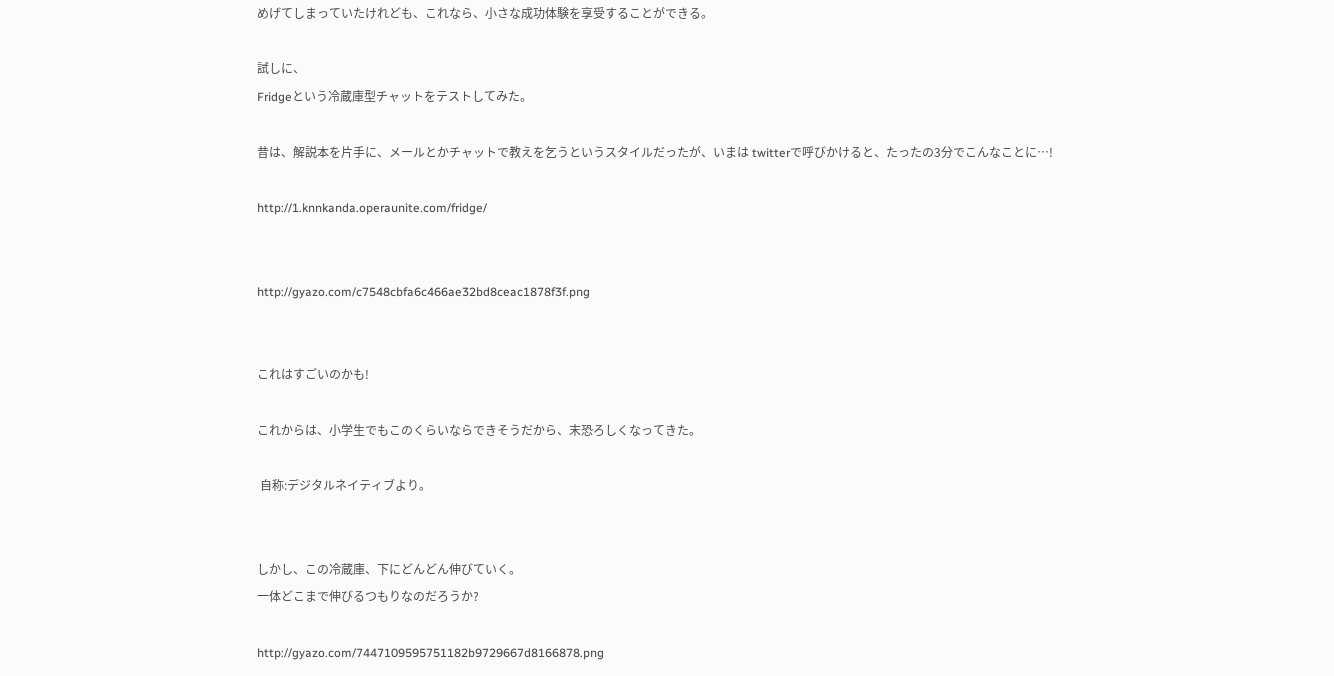めげてしまっていたけれども、これなら、小さな成功体験を享受することができる。

試しに、
Fridgeという冷蔵庫型チャットをテストしてみた。

昔は、解説本を片手に、メールとかチャットで教えを乞うというスタイルだったが、いまは twitterで呼びかけると、たったの3分でこんなことに…!

http://1.knnkanda.operaunite.com/fridge/


http://gyazo.com/c7548cbfa6c466ae32bd8ceac1878f3f.png


これはすごいのかも!

これからは、小学生でもこのくらいならできそうだから、末恐ろしくなってきた。

 自称:デジタルネイティブより。


しかし、この冷蔵庫、下にどんどん伸びていく。
一体どこまで伸びるつもりなのだろうか?

http://gyazo.com/7447109595751182b9729667d8166878.png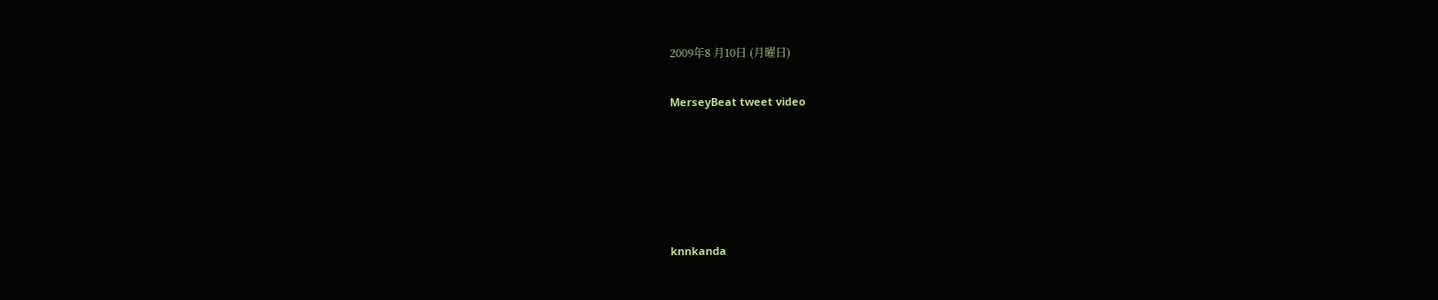2009年8 月10日 (月曜日)

MerseyBeat tweet video





knnkanda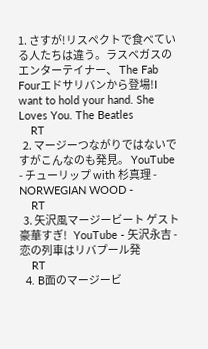1. さすが!リスペクトで食べている人たちは違う。ラスベガスのエンターテイナー、 The Fab Fourエドサリバンから登場!I want to hold your hand. She Loves You. The Beatles
    RT
  2. マージーつながりではないですがこんなのも発見。 YouTube - チューリップ with 杉真理 - NORWEGIAN WOOD -
    RT
  3. 矢沢風マージービート ゲスト豪華すぎ!   YouTube - 矢沢永吉 - 恋の列車はリバプール発
    RT
  4. B面のマージービ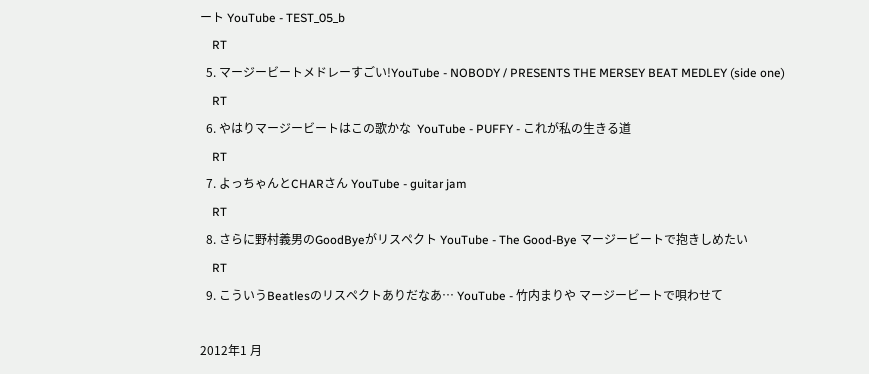ート YouTube - TEST_05_b
    RT
  5. マージービートメドレーすごい!YouTube - NOBODY / PRESENTS THE MERSEY BEAT MEDLEY (side one)
    RT
  6. やはりマージービートはこの歌かな  YouTube - PUFFY - これが私の生きる道
    RT
  7. よっちゃんとCHARさん YouTube - guitar jam
    RT
  8. さらに野村義男のGoodByeがリスペクト YouTube - The Good-Bye マージービートで抱きしめたい
    RT
  9. こういうBeatlesのリスペクトありだなあ… YouTube - 竹内まりや マージービートで唄わせて

2012年1 月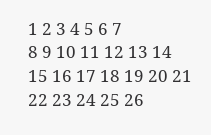1 2 3 4 5 6 7
8 9 10 11 12 13 14
15 16 17 18 19 20 21
22 23 24 25 26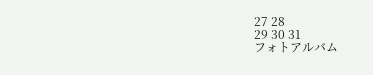27 28
29 30 31
フォトアルバム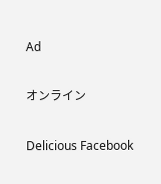Ad

オンライン

Delicious Facebook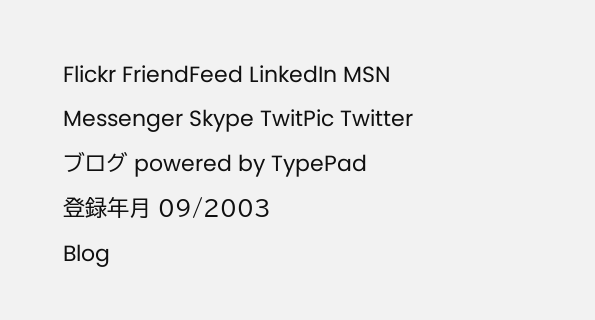Flickr FriendFeed LinkedIn MSN Messenger Skype TwitPic Twitter
ブログ powered by TypePad
登録年月 09/2003
Blog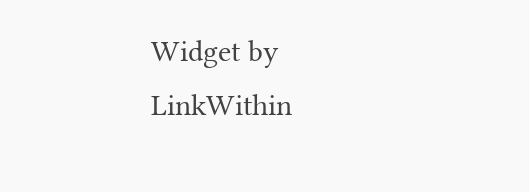Widget by LinkWithin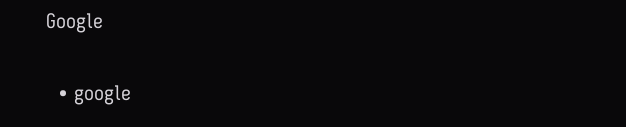Google

  • google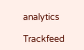analytics

Trackfeed